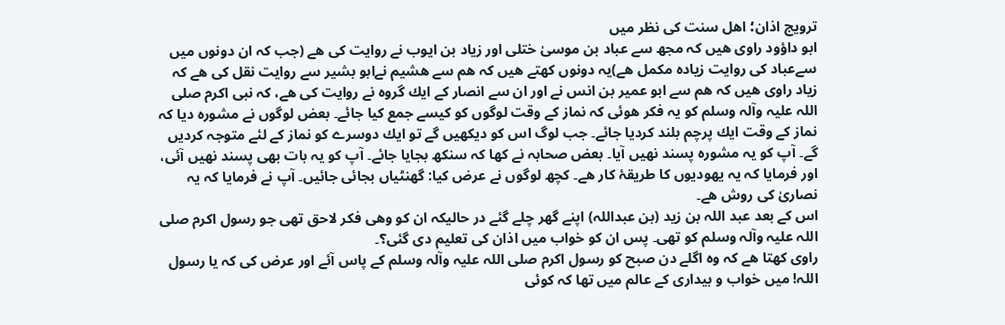ترویج اذان؛ اھل سنت كی نظر میں
ابو داؤود راوی ھیں كہ مجھ سے عباد بن موسیٰ ختلی اور زیاد بن ایوب نے روایت كی ھے (جب كہ ان دونوں میں سےعباد كی روایت زیادہ مكمل ھے)یہ دونوں كھتے ھیں كہ ھم سے ھشیم نےابو بشیر سے روایت نقل كی ھے كہ زیاد راوی ھیں كہ ھم سے ابو عمیر بن انس نے اور ان سے انصار كے ایك گروہ نے روایت كی ھے، كہ نبی اكرم صلی اللہ علیہ وآلہ وسلم كو یہ فكر ھوئی كہ نماز كے وقت لوگوں كو كیسے جمع كیا جائے۔ بعض لوگوں نے مشورہ دیا كہ نماز كے وقت ایك پرچم بلند كردیا جائے۔ جب لوگ اس كو دیكھیں گے تو ایك دوسرے كو نماز كے لئے متوجہ كردیں گے۔ آپ كو یہ مشورہ پسند نھیں آیا۔ بعض صحابہ نے كھا كہ سنكھ بجایا جائے۔ آپ كو یہ بات بھی پسند نھیں آئی، اور فرمایا كہ یہ یھودیوں كا طریقۂ كار ھے۔ كچھ لوگوں نے عرض كیا: گھنٹیاں بجائی جائیں۔ آپ نے فرمایا كہ یہ نصاریٰ كی روش ھے۔
اس كے بعد عبد اللہ بن زید (بن عبداللہ) اپنے گھر چلے گئے در حالیكہ ان كو وھی فكر لاحق تھی جو رسول اكرم صلی اللہ علیہ وآلہ وسلم كو تھی۔ پس ان كو خواب میں اذان كی تعلیم دی گئی؟۔
راوی كھتا ھے كہ وہ اگلے دن صبح كو رسول اكرم صلی اللہ علیہ وآلہ وسلم كے پاس آئے اور عرض كی كہ یا رسول اللہ! میں خواب و بیداری كے عالم میں تھا كہ كوئی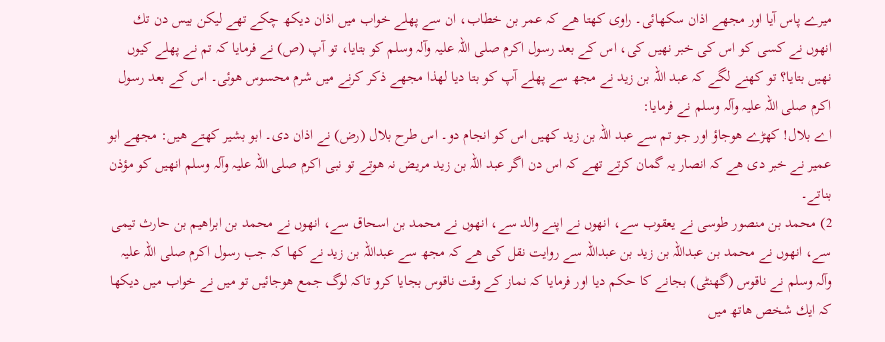میرے پاس آیا اور مجھے اذان سكھائی۔ راوی كھتا ھے كہ عمر بن خطاب، ان سے پھلے خواب میں اذان دیكھ چكے تھے لیكن بیس دن تك انھوں نے كسی كو اس كی خبر نھیں كی، اس كے بعد رسول اكرم صلی اللہ علیہ وآلہ وسلم كو بتایا، تو آپ (ص) نے فرمایا كہ تم نے پھلے كیوں نھیں بتایا؟ تو كھنے لگے كہ عبد اللہ بن زید نے مجھ سے پھلے آپ كو بتا دیا لھذا مجھے ذكر كرنے میں شرم محسوس ھوئی۔ اس كے بعد رسول اكرم صلی اللہ علیہ وآلہ وسلم نے فرمایا:
اے بلال! كھڑے ھوجاؤ اور جو تم سے عبد اللہ بن زید كھیں اس كو انجام دو۔ اس طرح بلال (رض) نے اذان دی۔ ابو بشیر كھتے ھیں: مجھے ابو عمیر نے خبر دی ھے كہ انصار یہ گمان كرتے تھے كہ اس دن اگر عبد اللہ بن زید مریض نہ ھوتے تو نبی اكرم صلی اللہ علیہ وآلہ وسلم انھیں كو مؤذن بناتے۔
2) محمد بن منصور طوسی نے یعقوب سے، انھوں نے اپنے والد سے، انھوں نے محمد بن اسحاق سے، انھوں نے محمد بن ابراھیم بن حارث تیمی سے، انھوں نے محمد بن عبداللہ بن زید بن عبداللہ سے روایت نقل كی ھے كہ مجھ سے عبداللہ بن زید نے كھا كہ جب رسول اكرم صلی اللہ علیہ وآلہ وسلم نے ناقوس (گھنٹی) بجانے كا حكم دیا اور فرمایا كہ نماز كے وقت ناقوس بجایا كرو تاكہ لوگ جمع ھوجائیں تو میں نے خواب میں دیكھا كہ ایك شخص ھاتھ میں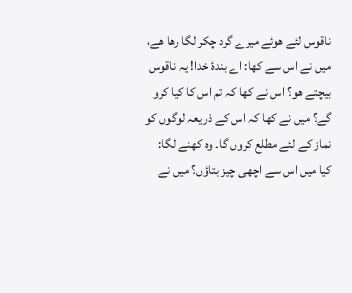ناقوس لئے ھوئے میرے گرد چكر لگا رھا ھے، میں نے اس سے كھا: اے بندۂ خدا! یہ ناقوس بیچتے ھو؟ اس نے كھا كہ تم اس كا كیا كرو گے؟ میں نے كھا كہ اس كے ذریعہ لوگوں كو نماز كے لئے مطلع كروں گا۔ وہ كھنے لگا: كیا میں اس سے اچھی چیز بتاؤں؟ میں نے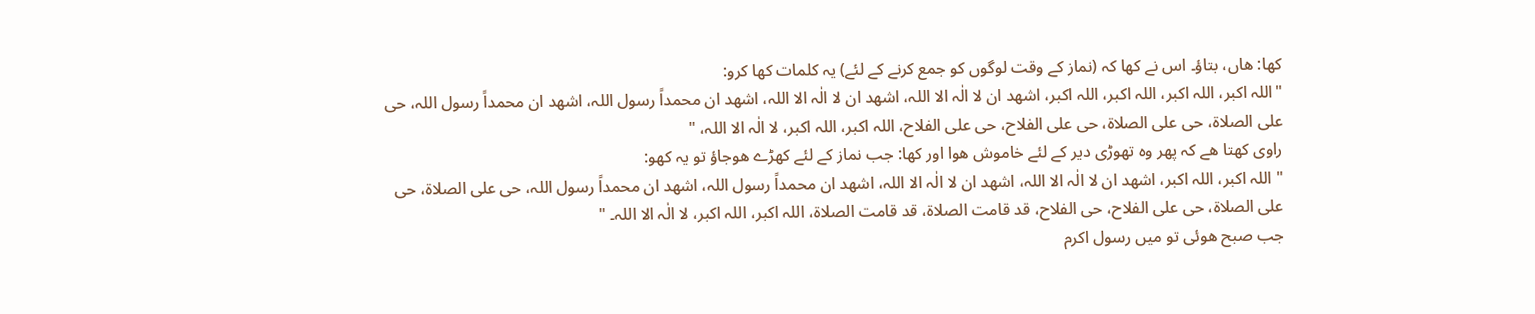كھا: ھاں، بتاؤ۔ اس نے كھا كہ (نماز كے وقت لوگوں كو جمع كرنے كے لئے) یہ كلمات كھا كرو:
"اللہ اكبر، اللہ اكبر، اللہ اكبر، اللہ اكبر، اشھد ان لا الٰہ الا اللہ، اشھد ان لا الٰہ الا اللہ، اشھد ان محمداً رسول اللہ، اشھد ان محمداً رسول اللہ، حی علی الصلاة، حی علی الصلاة، حی علی الفلاح، حی علی الفلاح، اللہ اكبر، اللہ اكبر، لا الٰہ الا اللہ، "
راوی كھتا ھے كہ پھر وہ تھوڑی دیر كے لئے خاموش ھوا اور كھا: جب نماز كے لئے كھڑے ھوجاؤ تو یہ كھو:
" اللہ اكبر، اللہ اكبر، اشھد ان لا الٰہ الا اللہ، اشھد ان لا الٰہ الا اللہ، اشھد ان محمداً رسول اللہ، اشھد ان محمداً رسول اللہ، حی علی الصلاة، حی علی الصلاة، حی علی الفلاح، حی الفلاح، قد قامت الصلاة، قد قامت الصلاة، اللہ اكبر، اللہ اكبر، لا الٰہ الا اللہ۔ "
جب صبح ھوئی تو میں رسول اكرم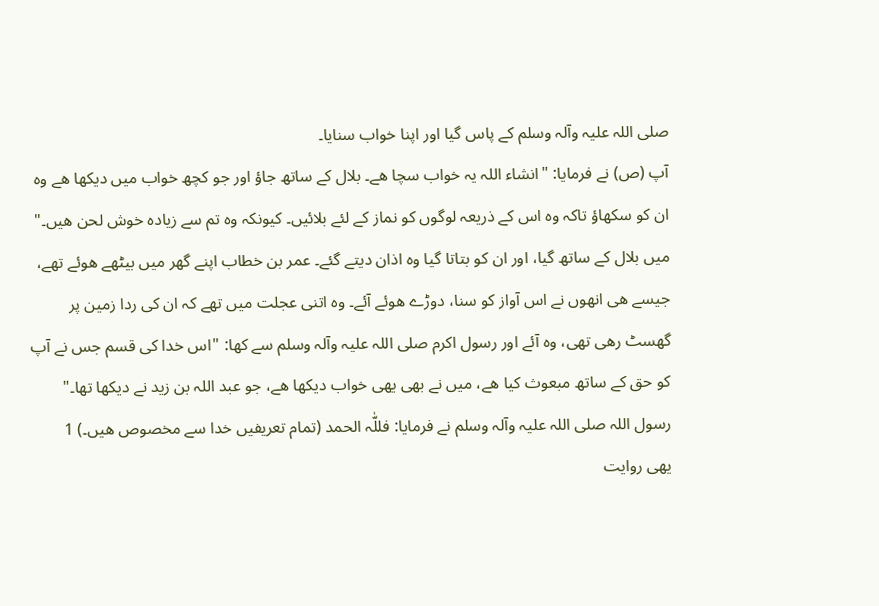صلی اللہ علیہ وآلہ وسلم كے پاس گیا اور اپنا خواب سنایا۔
آپ (ص) نے فرمایا: "انشاء اللہ یہ خواب سچا ھے۔ بلال كے ساتھ جاؤ اور جو كچھ خواب میں دیكھا ھے وہ ان كو سكھاؤ تاكہ وہ اس كے ذریعہ لوگوں كو نماز كے لئے بلائیں۔ كیونكہ وہ تم سے زیادہ خوش لحن ھیں۔" میں بلال كے ساتھ گیا، اور ان كو بتاتا گیا وہ اذان دیتے گئے۔ عمر بن خطاب اپنے گھر میں بیٹھے ھوئے تھے، جیسے ھی انھوں نے اس آواز كو سنا، دوڑے ھوئے آئے۔ وہ اتنی عجلت میں تھے كہ ان كی ردا زمین پر گھسٹ رھی تھی، وہ آئے اور رسول اكرم صلی اللہ علیہ وآلہ وسلم سے كھا: "اس خدا كی قسم جس نے آپ كو حق كے ساتھ مبعوث كیا ھے، میں نے بھی یھی خواب دیكھا ھے، جو عبد اللہ بن زید نے دیكھا تھا۔"
رسول اللہ صلی اللہ علیہ وآلہ وسلم نے فرمایا: فللّٰہ الحمد (تمام تعریفیں خدا سے مخصوص ھیں۔) 1
یھی روایت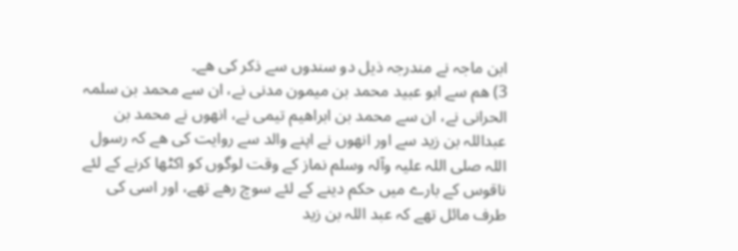ابن ماجہ نے مندرجہ ذیل دو سندوں سے ذكر كی ھے۔
3) ھم سے ابو عبید محمد بن میمون مدنی نے، ان سے محمد بن سلمہ الحرانی نے، ان سے محمد بن ابراھیم تیمی نے، انھوں نے محمد بن عبداللہ بن زید سے اور انھوں نے اپنے والد سے روایت كی ھے كہ رسول اللہ صلی اللہ علیہ وآلہ وسلم نماز كے وقت لوگوں كو اكٹھا كرنے كے لئے ناقوس كے بارے میں حكم دینے كے لئے سوچ رھے تھے، اور اسی كی طرف مائل تھے كہ عبد اللہ بن زید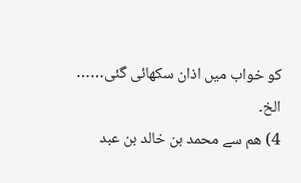كو خواب میں اذان سكھائی گئی…… الخ۔
4) ھم سے محمد بن خالد بن عبد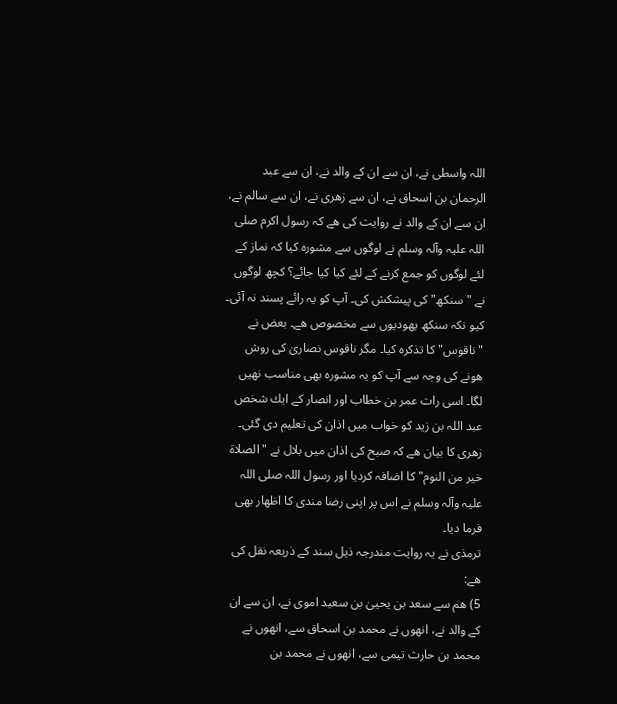اللہ واسطی نے، ان سے ان كے والد نے، ان سے عبد الرحمان بن اسحاق نے، ان سے زھری نے، ان سے سالم نے، ان سے ان كے والد نے روایت كی ھے كہ رسول اكرم صلی اللہ علیہ وآلہ وسلم نے لوگوں سے مشورہ كیا كہ نماز كے لئے لوگوں كو جمع كرنے كے لئے كیا كیا جائے؟ كچھ لوگوں نے "سنكھ" كی پیشكش كی۔ آپ كو یہ رائے پسند نہ آئی۔ كیو نكہ سنكھ یھودیوں سے مخصوص ھے۔ بعض نے "ناقوس" كا تذكرہ كیا۔ مگر ناقوس نصاریٰ كی روش ھونے كی وجہ سے آپ كو یہ مشورہ بھی مناسب نھیں لگا۔ اسی رات عمر بن خطاب اور انصار كے ایك شخص عبد اللہ بن زید كو خواب میں اذان كی تعلیم دی گئی۔
زھری كا بیان ھے كہ صبح كی اذان میں بلال نے "الصلاة خیر من النوم" كا اضافہ كردیا اور رسول اللہ صلی اللہ علیہ وآلہ وسلم نے اس پر اپنی رضا مندی كا اظھار بھی فرما دیا۔
ترمذی نے یہ روایت مندرجہ ذیل سند كے ذریعہ نقل كی ھے:
5) ھم سے سعد بن یحییٰ بن سعید اموی نے، ان سے ان كے والد نے، انھوں نے محمد بن اسحاق سے، انھوں نے محمد بن حارث تیمی سے، انھوں نے محمد بن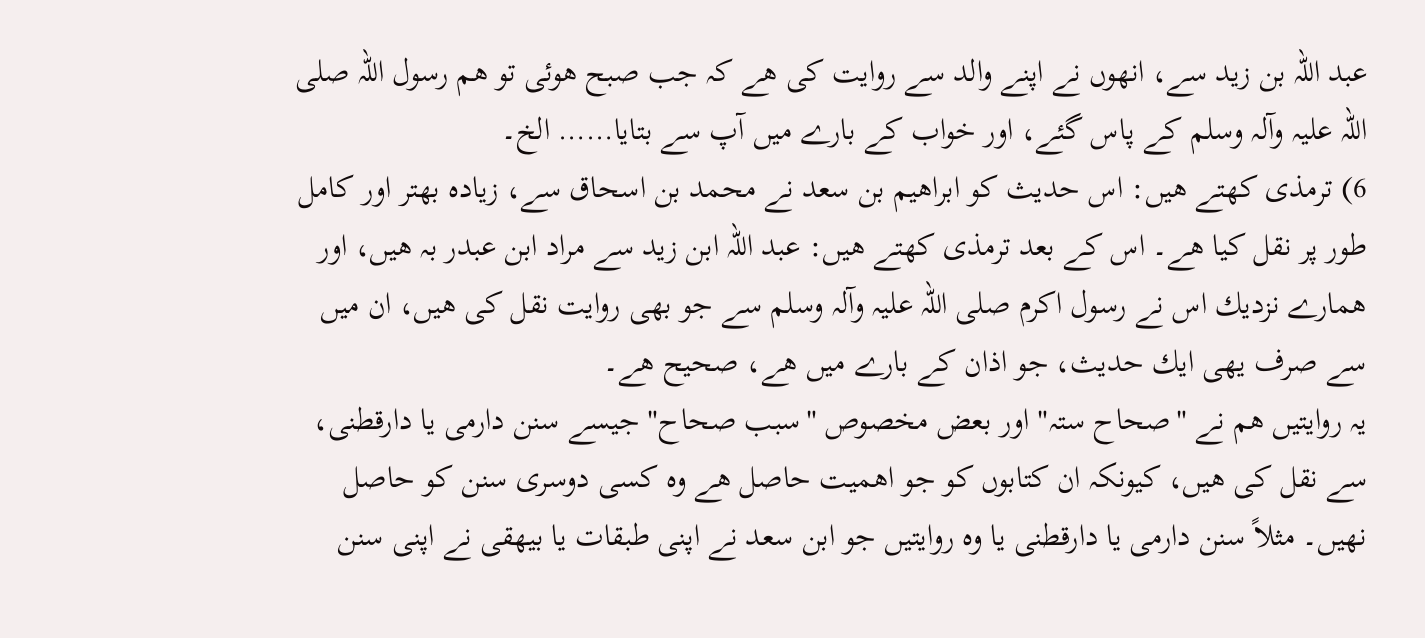عبد اللہ بن زید سے، انھوں نے اپنے والد سے روایت كی ھے كہ جب صبح ھوئی تو ھم رسول اللہ صلی اللہ علیہ وآلہ وسلم كے پاس گئے، اور خواب كے بارے میں آپ سے بتایا…… الخ۔
6) ترمذی كھتے ھیں: اس حدیث كو ابراھیم بن سعد نے محمد بن اسحاق سے، زیادہ بھتر اور كامل طور پر نقل كیا ھے۔ اس كے بعد ترمذی كھتے ھیں: عبد اللہ ابن زید سے مراد ابن عبدر بہ ھیں، اور ھمارے نزدیك اس نے رسول اكرم صلی اللہ علیہ وآلہ وسلم سے جو بھی روایت نقل كی ھیں، ان میں سے صرف یھی ایك حدیث، جو اذان كے بارے میں ھے، صحیح ھے۔
یہ روایتیں ھم نے "صحاح ستہ" اور بعض مخصوص "سبب صحاح" جیسے سنن دارمی یا دارقطنی، سے نقل كی ھیں، كیونكہ ان كتابوں كو جو اھمیت حاصل ھے وہ كسی دوسری سنن كو حاصل نھیں۔ مثلاً سنن دارمی یا دارقطنی یا وہ روایتیں جو ابن سعد نے اپنی طبقات یا بیھقی نے اپنی سنن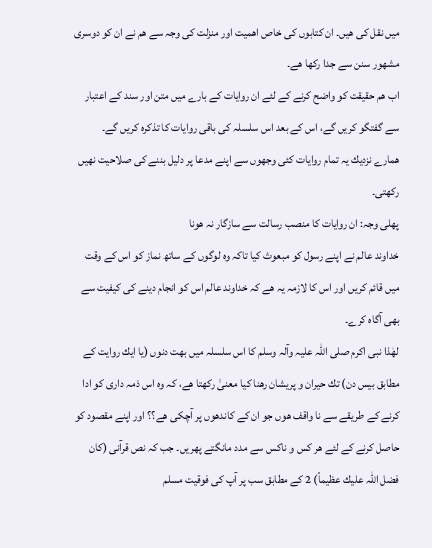میں نقل كی ھیں۔ ان كتابوں كی خاص اھمیت اور منزلت كی وجہ سے ھم نے ان كو دوسری مشھور سنن سے جدا ركھا ھے۔
اب ھم حقیقت كو واضح كرنے كے لئے ان روایات كے بارے میں متن اور سند كے اعتبار سے گفتگو كریں گے، اس كے بعد اس سلسلہ كی باقی روایات كا تذكرہ كریں گے۔
ھمارے نزدیك یہ تمام روایات كئی وجھوں سے اپنے مدعا پر دلیل بننے كی صلاحیت نھیں ركھتی۔
پھلی وجہ: ان روایات كا منصب رسالت سے سازگار نہ ھونا
خداوند عالم نے اپنے رسول كو مبعوث كیا تاكہ وہ لوگوں كے ساتھ نماز كو اس كے وقت میں قائم كریں اور اس كا لازمہ یہ ھے كہ خداوند عالم اس كو انجام دینے كی كیفیت سے بھی آگاہ كرے۔
لھٰذا نبی اكرم صلی اللہ علیہ وآلہ وسلم كا اس سلسلہ میں بھت دنوں (یا ایك روایت كے مطابق بیس دن) تك حیران و پریشان رھنا كیا معنیٰ ركھتا ھے، كہ وہ اس ذمہ داری كو ادا كرنے كے طریقے سے نا واقف ھوں جو ان كے كاندھوں پر آچكی ھے؟؟ اور اپنے مقصود كو حاصل كرنے كے لئے ھر كس و ناكس سے مدد مانگتے پھریں۔ جب كہ نص قرآنی (كان فضل اللہ علیك عظیماً) 2 كے مطابق سب پر آپ كی فوقیت مسلم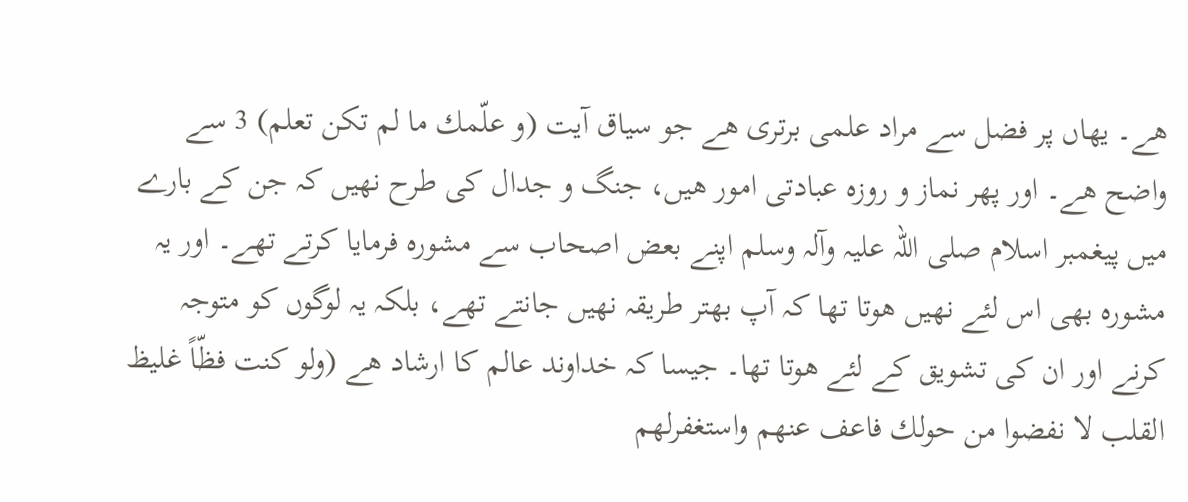ھے۔ یھاں پر فضل سے مراد علمی برتری ھے جو سیاق آیت (و علّمك ما لم تكن تعلم) 3 سے واضح ھے۔ اور پھر نماز و روزہ عبادتی امور ھیں، جنگ و جدال كی طرح نھیں كہ جن كے بارے میں پیغمبر اسلام صلی اللہ علیہ وآلہ وسلم اپنے بعض اصحاب سے مشورہ فرمایا كرتے تھے۔ اور یہ مشورہ بھی اس لئے نھیں ھوتا تھا كہ آپ بھتر طریقہ نھیں جانتے تھے، بلكہ یہ لوگوں كو متوجہ كرنے اور ان كی تشویق كے لئے ھوتا تھا۔ جیسا كہ خداوند عالم كا ارشاد ھے (ولو كنت فظّاً غلیظ القلب لا نفضوا من حولك فاعف عنھم واستغفرلھم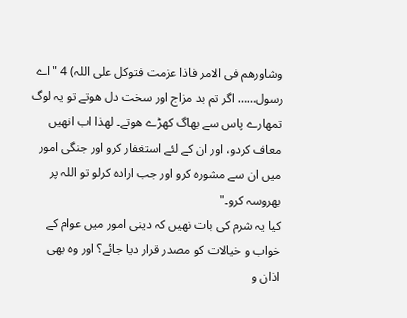وشاورھم فی الامر فاذا عزمت فتوكل علی اللہ) 4 "اے رسول…… اگر تم بد مزاج اور سخت دل ھوتے تو یہ لوگ تمھارے پاس سے بھاگ كھڑے ھوتے۔ لھذا اب انھیں معاف كردو، اور ان كے لئے استغفار كرو اور جنگی امور میں ان سے مشورہ كرو اور جب ارادہ كرلو تو اللہ پر بھروسہ كرو۔"
كیا یہ شرم كی بات نھیں كہ دینی امور میں عوام كے خواب و خیالات كو مصدر قرار دیا جائے؟ اور وہ بھی اذان و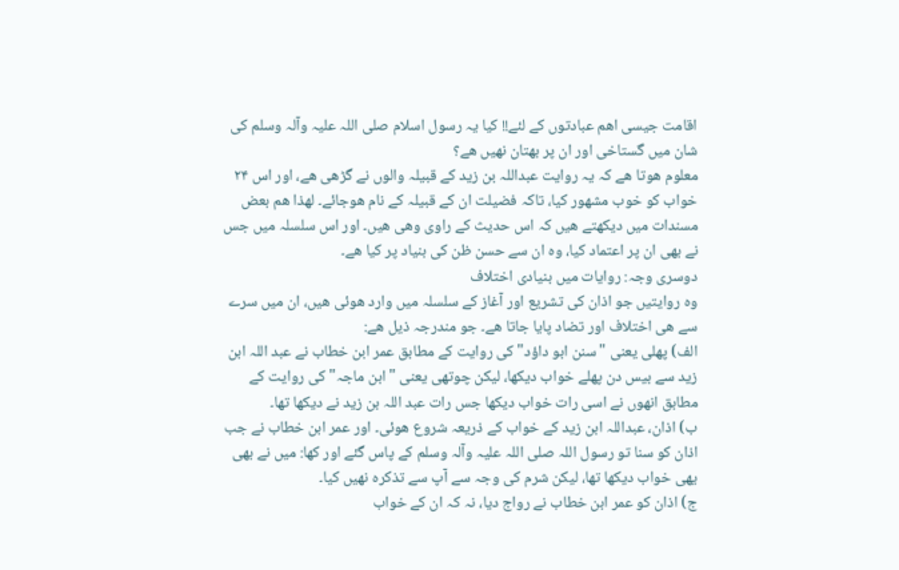اقامت جیسی اھم عبادتوں كے لئے!! كیا یہ رسول اسلام صلی اللہ علیہ وآلہ وسلم كی شان میں گستاخی اور ان پر بھتان نھیں ھے؟
معلوم ھوتا ھے كہ یہ روایت عبداللہ بن زید كے قبیلہ والوں نے گڑھی ھے، اور اس ۲۴
خواب كو خوب مشھور كیا، تاكہ فضیلت ان كے قبیلہ كے نام ھوجائے۔ لھذا ھم بعض مسندات میں دیكھتے ھیں كہ اس حدیث كے راوی وھی ھیں۔ اور اس سلسلہ میں جس نے بھی ان پر اعتماد كیا، وہ ان سے حسن ظن كی بنیاد پر كیا ھے۔
دوسری وجہ: روایات میں بنیادی اختلاف
وہ روایتیں جو اذان كی تشریع اور آغاز كے سلسلہ میں وارد ھوئی ھیں، ان میں سرے سے ھی اختلاف اور تضاد پایا جاتا ھے۔ جو مندرجہ ذیل ھے:
الف) پھلی یعنی "سنن ابو داؤد" كی روایت كے مطابق عمر ابن خطاب نے عبد اللہ ابن زید سے بیس دن پھلے خواب دیكھا، لیكن چوتھی یعنی "ابن ماجہ" كی روایت كے مطابق انھوں نے اسی رات خواب دیكھا جس رات عبد اللہ بن زید نے دیكھا تھا۔
ب) اذان، عبداللہ ابن زید كے خواب كے ذریعہ شروع ھوئی۔ اور عمر ابن خطاب نے جب اذان كو سنا تو رسول اللہ صلی اللہ علیہ وآلہ وسلم كے پاس گئے اور كھا: میں نے بھی یھی خواب دیكھا تھا، لیكن شرم كی وجہ سے آپ سے تذكرہ نھیں كیا۔
ج) اذان كو عمر ابن خطاب نے رواج دیا، نہ كہ ان كے خواب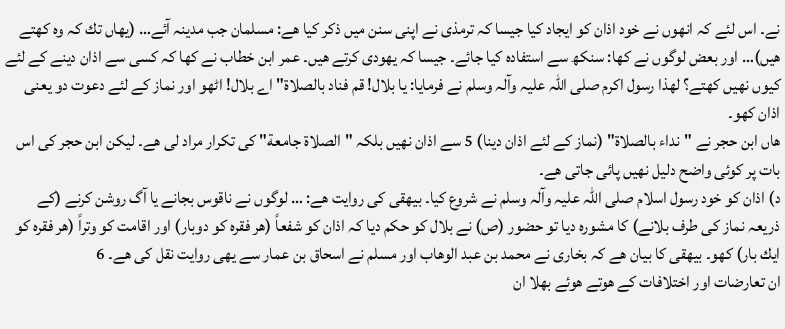نے۔ اس لئے كہ انھوں نے خود اذان كو ایجاد كیا جیسا كہ ترمذی نے اپنی سنن میں ذكر كیا ھے: مسلمان جب مدینہ آئے… (یھاں تك كہ وہ كھتے ھیں)… اور بعض لوگوں نے كھا: سنكھ سے استفادہ كیا جائے۔ جیسا كہ یھودی كرتے ھیں۔ عمر ابن خطاب نے كھا كہ كسی سے اذان دینے كے لئے كیوں نھیں كھتے؟ لھذا رسول اكرم صلی اللہ علیہ وآلہ وسلم نے فرمایا: یا بلال! قم فناد بالصلاة" اے بلال! اٹھو اور نماز كے لئے دعوت دو یعنی اذان كھو۔
ھاں ابن حجر نے "نداء بالصلاة" (نماز كے لئے اذان دینا) 5 سے اذان نھیں بلكہ "الصلاة جامعة" كی تكرار مراد لی ھے۔ لیكن ابن حجر كی اس بات پر كوئی واضح دلیل نھیں پائی جاتی ھے۔
د) اذان كو خود رسول اسلام صلی اللہ علیہ وآلہ وسلم نے شروع كیا۔ بیھقی كی روایت ھے: … لوگوں نے ناقوس بجانے یا آگ روشن كرنے (كے ذریعہ نماز كی طرف بلانے) كا مشورہ دیا تو حضور (ص) نے بلال كو حكم دیا كہ اذان كو شفعاً (ھر فقرہ كو دوبار) اور اقامت كو وتراً (ھر فقرہ كو ایك بار) كھو۔ بیھقی كا بیان ھے كہ بخاری نے محمد بن عبد الوھاب اور مسلم نے اسحاق بن عمار سے یھی روایت نقل كی ھے۔ 6
ان تعارضات اور اختلافات كے ھوتے ھوئے بھلا ان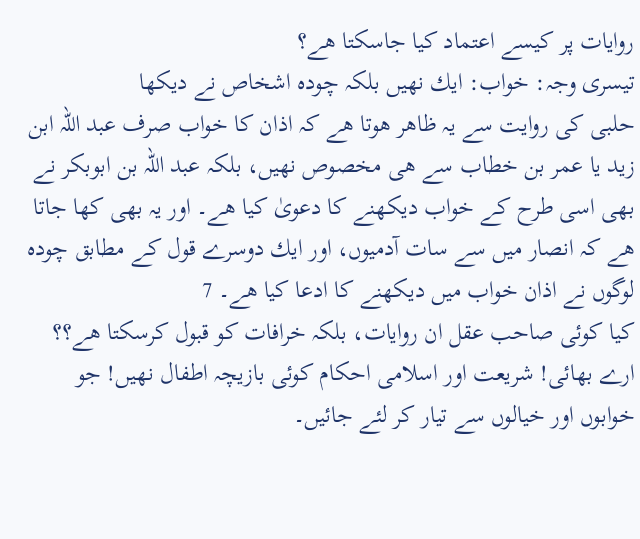روایات پر كیسے اعتماد كیا جاسكتا ھے؟
تیسری وجہ: خواب: ایك نھیں بلكہ چودہ اشخاص نے دیكھا
حلبی كی روایت سے یہ ظاھر ھوتا ھے كہ اذان كا خواب صرف عبد اللہ ابن زید یا عمر بن خطاب سے ھی مخصوص نھیں، بلكہ عبد اللہ بن ابوبكر نے بھی اسی طرح كے خواب دیكھنے كا دعویٰ كیا ھے۔ اور یہ بھی كھا جاتا ھے كہ انصار میں سے سات آدمیوں، اور ایك دوسرے قول كے مطابق چودہ لوگوں نے اذان خواب میں دیكھنے كا ادعا كیا ھے۔ 7
كیا كوئی صاحب عقل ان روایات، بلكہ خرافات كو قبول كرسكتا ھے؟؟ ارے بھائی! شریعت اور اسلامی احكام كوئی بازیچہ اطفال نھیں! جو خوابوں اور خیالوں سے تیار كر لئے جائیں۔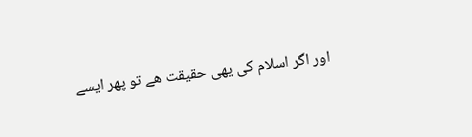اور اگر اسلام كی یھی حقیقت ھے تو پھر ایسے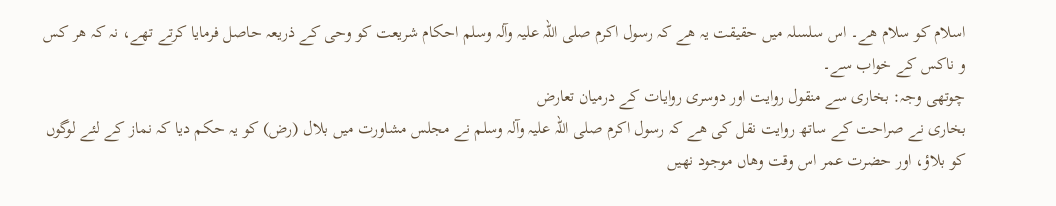اسلام كو سلام ھے۔ اس سلسلہ میں حقیقت یہ ھے كہ رسول اكرم صلی اللہ علیہ وآلہ وسلم احكام شریعت كو وحی كے ذریعہ حاصل فرمایا كرتے تھے، نہ كہ ھر كس و ناكس كے خواب سے۔
چوتھی وجہ: بخاری سے منقول روایت اور دوسری روایات كے درمیان تعارض
بخاری نے صراحت كے ساتھ روایت نقل كی ھے كہ رسول اكرم صلی اللہ علیہ وآلہ وسلم نے مجلس مشاورت میں بلال (رض) كو یہ حكم دیا كہ نماز كے لئے لوگوں كو بلاؤ، اور حضرت عمر اس وقت وھاں موجود نھیں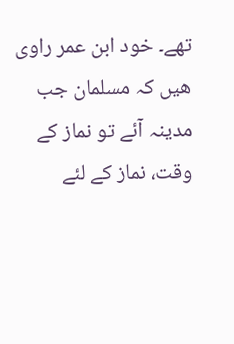تھے۔ خود ابن عمر راوی ھیں كہ مسلمان جب مدینہ آئے تو نماز كے وقت، نماز كے لئے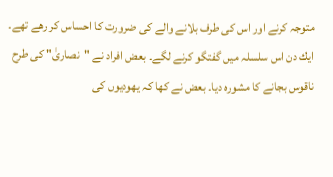متوجہ كرنے اور اس كی طرف بلانے والے كی ضرورت كا احساس كر رھے تھے۔
ایك دن اس سلسلہ میں گفتگو كرنے لگے۔ بعض افراد نے "نصاریٰ" كی طرح ناقوس بجانے كا مشورہ دیا۔ بعض نے كھا كہ یھودیوں كی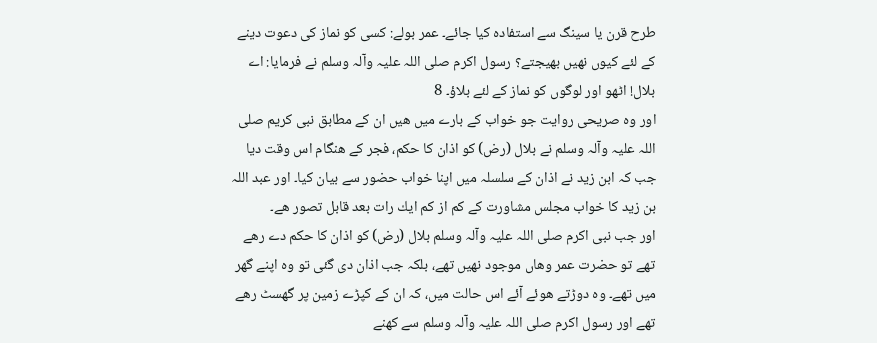طرح قرن یا سینگ سے استفادہ كیا جائے۔ عمر بولے: كسی كو نماز كی دعوت دینے كے لئے كیوں نھیں بھیجتے؟ رسول اكرم صلی اللہ علیہ وآلہ وسلم نے فرمایا: اے بلال! اٹھو اور لوگوں كو نماز كے لئے بلاؤ۔ 8
اور وہ صریحی روایت جو خواب كے بارے میں ھیں ان كے مطابق نبی كریم صلی اللہ علیہ وآلہ وسلم نے بلال (رض) كو اذان كا حكم، فجر كے ھنگام اس وقت دیا جب كہ ابن زید نے اذان كے سلسلہ میں اپنا خواب حضور سے بیان كیا۔ اور عبد اللہ بن زید كا خواب مجلس مشاورت كے كم از كم ایك رات بعد قابل تصور ھے۔
اور جب نبی اكرم صلی اللہ علیہ وآلہ وسلم بلال (رض) كو اذان كا حكم دے رھے تھے تو حضرت عمر وھاں موجود نھیں تھے، بلكہ جب اذان دی گئی تو وہ اپنے گھر میں تھے۔ وہ دوڑتے ھوئے آئے اس حالت میں، كہ ان كے كپڑے زمین پر گھسٹ رھے تھے اور رسول اكرم صلی اللہ علیہ وآلہ وسلم سے كھنے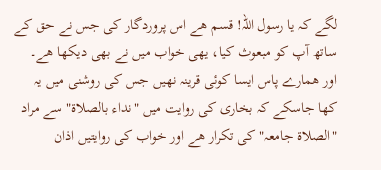لگے كہ یا رسول اللہ! قسم ھے اس پروردگار كی جس نے حق كے ساتھ آپ كو مبعوث كیا، یھی خواب میں نے بھی دیكھا ھے۔
اور ھمارے پاس ایسا كوئی قرینہ نھیں جس كی روشنی میں یہ كھا جاسكے كہ بخاری كی روایت میں "نداء بالصلاة" سے مراد "الصلاة جامعہ" كی تكرار ھے اور خواب كی روایتیں اذان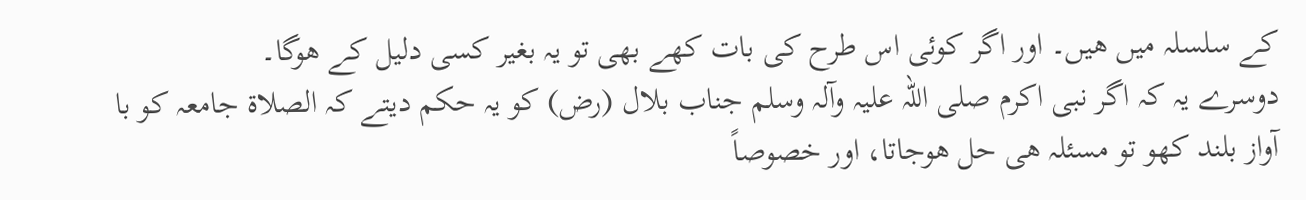كے سلسلہ میں ھیں۔ اور اگر كوئی اس طرح كی بات كھے بھی تو یہ بغیر كسی دلیل كے ھوگا۔
دوسرے یہ كہ اگر نبی اكرم صلی اللہ علیہ وآلہ وسلم جناب بلال (رض) كو یہ حكم دیتے كہ الصلاة جامعہ كو با آواز بلند كھو تو مسئلہ ھی حل ھوجاتا، اور خصوصاً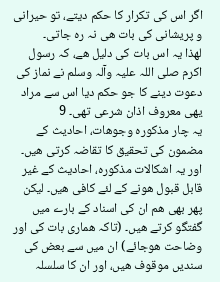اگر اس كی تكرار كا حكم دیتے، تو حیرانی و پریشانی كی بات ھی نہ رہ جاتی۔
لھذا یہ اس بات كی دلیل ھے، كہ رسول اكرم صلی اللہ علیہ وآلہ وسلم نے نماز كی دعوت دینے كا جو حكم دیا اس سے مراد یھی معروف اذان شرعی تھی۔ 9
یہ چار مذكورہ وجوھات، احادیث كے مضمون كی تحقیق كا تقاضہ كرتی ھیں۔ اور یہ اشكالات مذكورہ، احادیث كے غیر قابل قبول ھونے كے لئے كافی ھیں۔ لیكن پھر بھی ھم ان كی اسناد كے بارے میں گفتگو كرتے ھیں۔ (تاكہ ھماری بات كی اور وضاحت ھوجائے) ان میں سے بعض كی سندیں موقوف ھیں، اور ان كا سلسلہ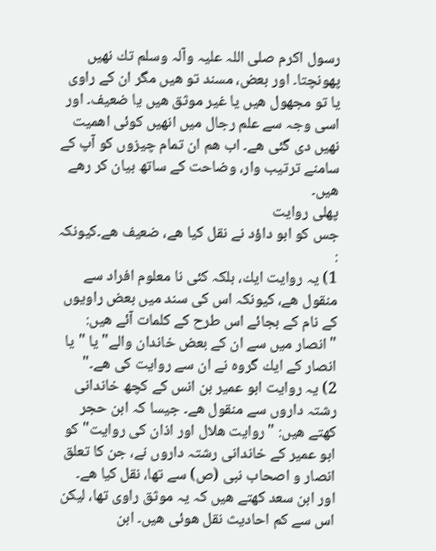رسول اكرم صلی اللہ علیہ وآلہ وسلم تك نھیں پھونچتا۔ اور بعض، مسند تو ھیں مگر ان كے راوی یا تو مجھول ھیں یا غیر موثق ھیں یا ضعیف۔ اور اسی وجہ سے علم رجال میں انھیں كوئی اھمیت نھیں دی گئی ھے۔ اب ھم ان تمام چیزوں كو آپ كے سامنے ترتیب وار، وضاحت كے ساتھ بیان كر رھے ھیں۔
پھلی روایت
جس كو ابو داؤد نے نقل كیا ھے، ضعیف ھے۔كیونكہ :
1) یہ روایت ایك، بلكہ كئی نا معلوم افراد سے منقول ھے، كیونكہ اس كی سند میں بعض راویوں كے نام كے بجائے اس طرح كے كلمات آئے ھیں: "انصار میں سے ان كے بعض خاندان والے" یا "یا انصار كے ایك گروہ نے ان سے روایت كی ھے۔"
2) یہ روایت ابو عمیر بن انس كے كچھ خاندانی رشتہ داروں سے منقول ھے۔ جیسا كہ ابن حجر كھتے ھیں: "روایت ھلال اور اذان كی روایت" كو ابو عمیر كے خاندانی رشتہ داروں نے، جن كا تعلق انصار و اصحاب نبی (ص) سے تھا، نقل كیا ھے۔
اور ابن سعد كھتے ھیں كہ یہ موثق راوی تھا، لیكن اس سے كم احادیث نقل ھوئی ھیں۔ ابن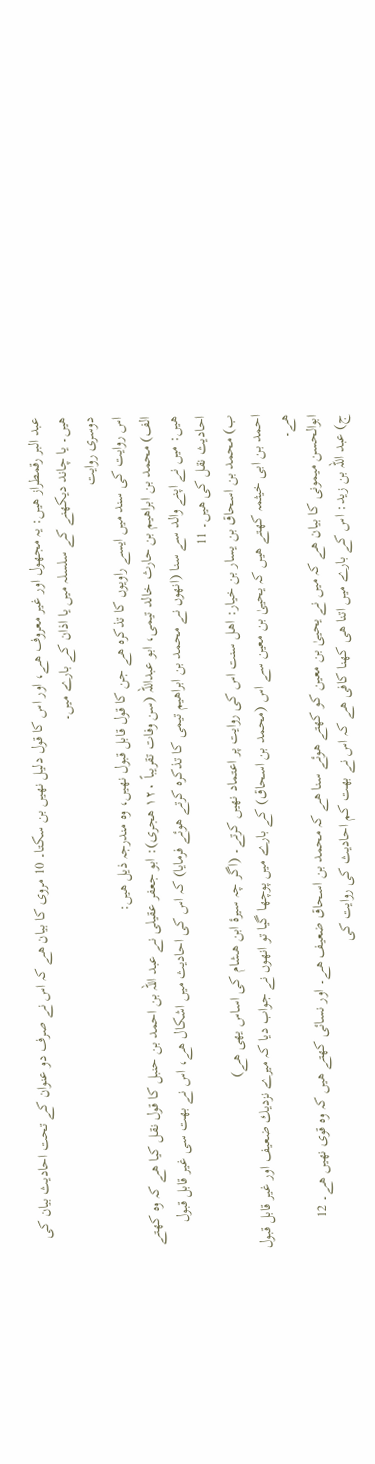عبد البر رقمطراز ھیں: یہ مجھول اور غیر معروف ھے، اور اس كا قول دلیل نھیں بن سكتا۔ 10 مروی كا بیان ھے كہ اس نے صرف دو عنوان كے تحت احادیث بیان كی ھیں۔ یا چاند دیكھنے كے سلسلہ میں یا اذان كے بارے میں۔
دوسری روایت
اس روایت كی سند میں ایسے راویوں كا تذكرہ ھے جن كا قول قابل قبول نھیں، وہ مندرجہ ذیل ھیں:
الف) محمد بن ابراھیم بن حارث خالد تیمی، ابو عبداللہ (سن وفات تقریباً ۱۲۰ ھجری): ابو جعفر عقیلی نے عبد اللہ بن احمد بن حنبل كا قول نقل كیا ھے كہ وہ كھتے ھیں: میں نے اپنے والد سے سنا (انھوں نے محمد بن ابراھیم تیمی كا تذكرہ كرتے ھوئے فرمایا) كہ اس كی احادیث میں اشكال ھے، اس نے بھت سی غیر قابل قبول احادیث نقل كی ھیں۔ 11
ب) محمد بن اسحاق بن یسار بن خیار: اھل سنت اس كی روایت پر اعتماد نھیں كرتے۔ (اگر چہ سیرۂ ابن ھشام كی اساس یھی ھے)
احمد بن ابی خیثمہ كھتے ھیں كہ یحییٰ بن معین سے اس (محمد بن اسحاق) كے بارے میں پوچھا گیا تو انھوں نے جواب دیا كہ میرے نزدیك ضعیف اور غیر قابل قبول ھے۔
ابوالحسن میمونی كا بیان ھے كہ میں نے یحییٰ بن معین كو كھتے ھوئے سنا ھے كہ محمد بن اسحاق ضعیف ھے۔ اور نسائی كھتے ھیں كہ وہ قوی نھیں ھے۔ 12
ج) عبد اللہ بن زید: اس كے بارے میں اتنا ھی كھنا كافی ھے كہ اس نے بھت كم احادیث كی روایت كی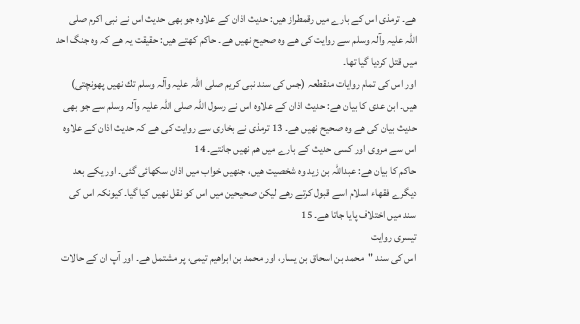ھے۔ ترمذی اس كے بارے میں رقمطراز ھیں: حدیث اذان كے علاوہ جو بھی حدیث اس نے نبی اكرم صلی اللہ علیہ وآلہ وسلم سے روایت كی ھے وہ صحیح نھیں ھے۔ حاكم كھتے ھیں: حقیقت یہ ھے كہ وہ جنگ احد میں قتل كردیا گیا تھا۔
اور اس كی تمام روایات منقطعہ (جس كی سند نبی كریم صلی اللہ علیہ وآلہ وسلم تك نھیں پھونچتی) ھیں۔ ابن عدی كا بیان ھے: حدیث اذان كے علاوہ اس نے رسول اللہ صلی اللہ علیہ وآلہ وسلم سے جو بھی حدیث بیان كی ھے وہ صحیح نھیں ھے۔ 13 ترمذی نے بخاری سے روایت كی ھے كہ حدیث اذان كے علاوہ اس سے مروی اور كسی حدیث كے بارے میں ھم نھیں جانتے۔ 14
حاكم كا بیان ھے: عبداللہ بن زید وہ شخصیت ھیں، جنھیں خواب میں اذان سكھائی گئی۔ اور یكے بعد دیگرے فقھاء اسلام اسے قبول كرتے رھے لیكن صحیحین میں اس كو نقل نھیں كیا گیا۔ كیونكہ اس كی سند میں اختلاف پایا جاتا ھے۔ 15
تیسری روایت
اس كی سند "محمد بن اسحاق بن یسار، اور محمد بن ابراھیم تیمی، پر مشتمل ھے۔ اور آپ ان كے حالات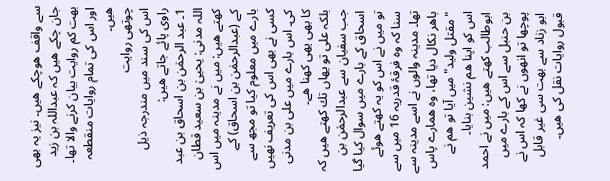سے واقف ھوچكے ھیں۔ نیز یہ بھی جان چكے ھیں كہ عبداللہ بن زید بھت كم روایت بیان كرنے والا تھا۔ اور اس كی تمام روایات منقطعہ ھیں۔
چوتھی روایت
اس كی سند میں مندرجہ ذیل راوی پائے جاتے ھیں:
1۔ عبد الرحمٰن بن اسحاق بن عبد اللہ مدنی: یحییٰ بن سعید قطان كھتے ھیں: میں نے مدینہ میں اس كے (عبدالرحمٰن بن اسحاق) كے بارے میں معلوم كیا تو مجھ سے كسی نے بھی اس كی تعریف نھیں كی۔ اس بارے میں علی بن مدنی كا بھی یھی كھنا ھے۔
بلكہ علی تو یھاں تك كھتے ھیں كہ جب سفیان سے عبدالرحمٰن بن اسحاق كے بارے میں سوال كیا گیا تو میں نے اس كو یہ كھتے ھوئے سنا كہ وہ فرقۂ قدریہ 16 میں سے تھا۔ مدینہ والوں نے اسے مدینہ سے باھر نكال دیا تھا، وہ ھمارے پاس "مقتل ولید" میں آیا تو ھم نے اس كو اپنا ھم نشین بنایا۔ ابوطالب كھتے ھیں: میں نے احمد بن حنبل سے اس كے بارے میں پوچھا تو انھوں نے كھا كہ اس نے ابو زناد سے بھت سی غیر قابل قبول روایات نقل كی ھیں۔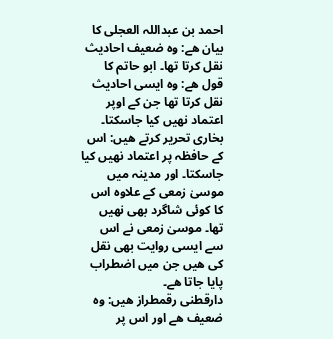احمد بن عبداللہ العجلی كا بیان ھے: وہ ضعیف احادیث نقل كرتا تھا۔ ابو حاتم كا قول ھے: وہ ایسی احادیث نقل كرتا تھا جن كے اوپر اعتماد نھیں كیا جاسكتا۔ بخاری تحریر كرتے ھیں: اس كے حافظہ پر اعتماد نھیں كیا جاسكتا۔ اور مدینہ میں موسیٰ زمعی كے علاوہ اس كا كوئی شاگرد بھی نھیں تھا۔ موسیٰ زمعی نے اس سے ایسی روایت بھی نقل كی ھیں جن میں اضطراب پایا جاتا ھے۔
دارقطنی رقمطراز ھیں: وہ ضعیف ھے اور اس پر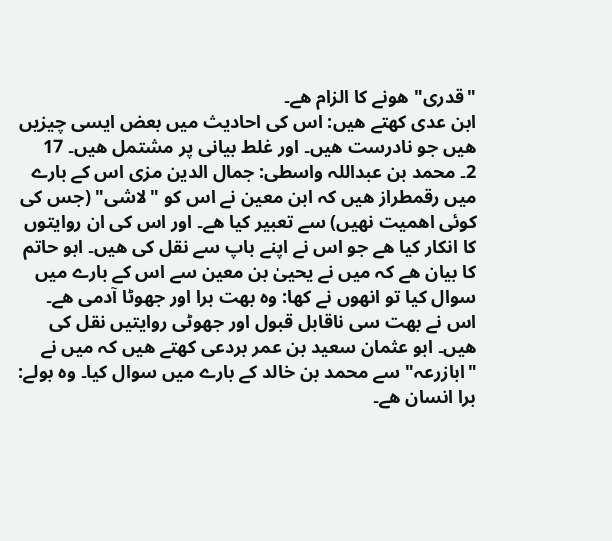"قدری" ھونے كا الزام ھے۔
ابن عدی كھتے ھیں: اس كی احادیث میں بعض ایسی چیزیں ھیں جو نادرست ھیں۔ اور غلط بیانی پر مشتمل ھیں۔ 17
2۔ محمد بن عبداللہ واسطی: جمال الدین مزی اس كے بارے میں رقمطراز ھیں كہ ابن معین نے اس كو "لاشی" (جس كی كوئی اھمیت نھیں) سے تعبیر كیا ھے۔ اور اس كی ان روایتوں كا انكار كیا ھے جو اس نے اپنے باپ سے نقل كی ھیں۔ ابو حاتم كا بیان ھے كہ میں نے یحییٰ بن معین سے اس كے بارے میں سوال كیا تو انھوں نے كھا: وہ بھت برا اور جھوٹا آدمی ھے۔ اس نے بھت سی ناقابل قبول اور جھوٹی روایتیں نقل كی ھیں۔ ابو عثمان سعید بن عمر بردعی كھتے ھیں كہ میں نے "ابازرعہ" سے محمد بن خالد كے بارے میں سوال كیا۔ وہ بولے: برا انسان ھے۔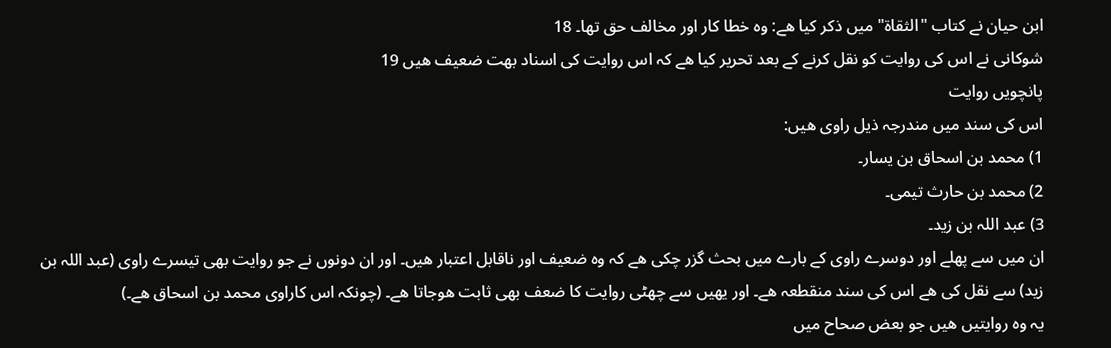ابن حیان نے كتاب "الثقاة" میں ذكر كیا ھے: وہ خطا كار اور مخالف حق تھا۔ 18
شوكانی نے اس كی روایت كو نقل كرنے كے بعد تحریر كیا ھے كہ اس روایت كی اسناد بھت ضعیف ھیں 19
پانچویں روایت
اس كی سند میں مندرجہ ذیل راوی ھیں:
1) محمد بن اسحاق بن یسار۔
2) محمد بن حارث تیمی۔
3) عبد اللہ بن زید۔
ان میں سے پھلے اور دوسرے راوی كے بارے میں بحث گزر چكی ھے كہ وہ ضعیف اور ناقابل اعتبار ھیں۔ اور ان دونوں نے جو روایت بھی تیسرے راوی (عبد اللہ بن زید) سے نقل كی ھے اس كی سند منقطعہ ھے۔ اور یھیں سے چھٹی روایت كا ضعف بھی ثابت ھوجاتا ھے۔ (چونكہ اس كاراوی محمد بن اسحاق ھے۔)
یہ وہ روایتیں ھیں جو بعض صحاح میں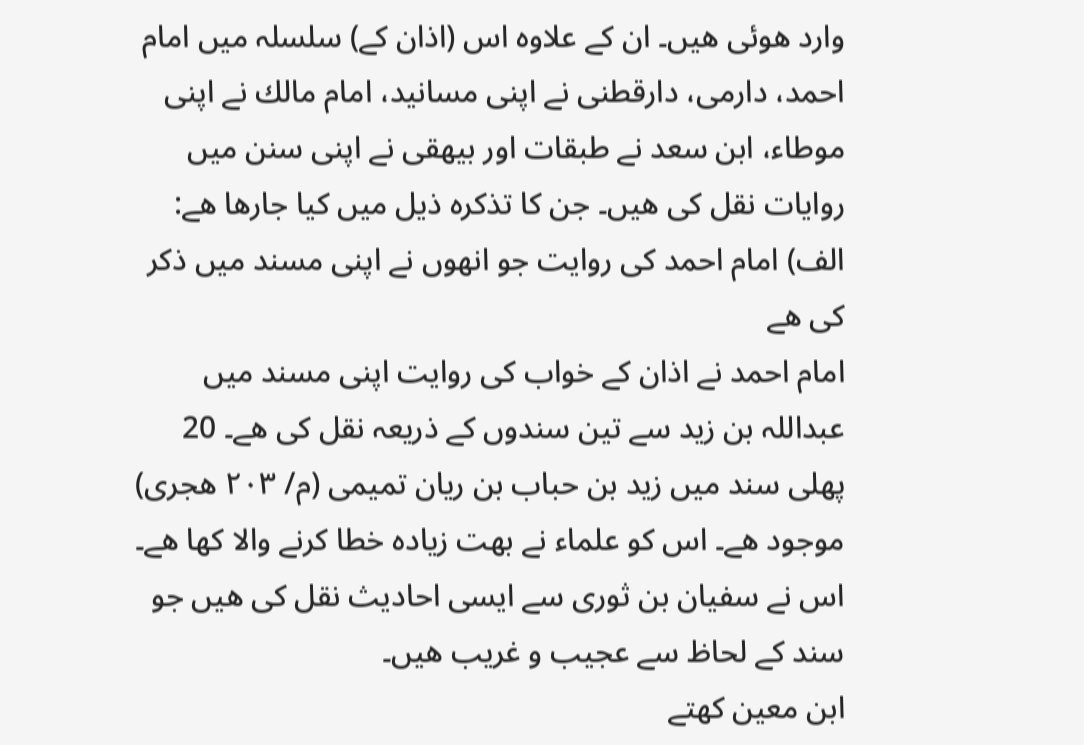وارد ھوئی ھیں۔ ان كے علاوہ اس (اذان كے) سلسلہ میں امام احمد، دارمی، دارقطنی نے اپنی مسانید، امام مالك نے اپنی موطاء، ابن سعد نے طبقات اور بیھقی نے اپنی سنن میں روایات نقل كی ھیں۔ جن كا تذكرہ ذیل میں كیا جارھا ھے:
الف) امام احمد كی روایت جو انھوں نے اپنی مسند میں ذكر كی ھے
امام احمد نے اذان كے خواب كی روایت اپنی مسند میں عبداللہ بن زید سے تین سندوں كے ذریعہ نقل كی ھے۔ 20
پھلی سند میں زید بن حباب بن ریان تمیمی (م/ ۲۰۳ ھجری) موجود ھے۔ اس كو علماء نے بھت زیادہ خطا كرنے والا كھا ھے۔ اس نے سفیان بن ثوری سے ایسی احادیث نقل كی ھیں جو سند كے لحاظ سے عجیب و غریب ھیں۔
ابن معین كھتے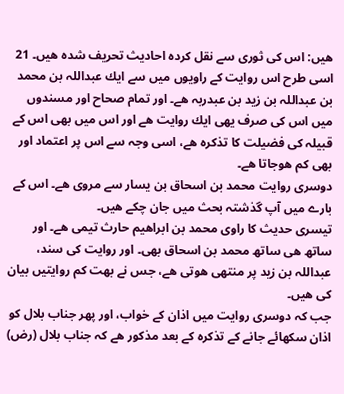ھیں: اس كی ثوری سے نقل كردہ احادیث تحریف شدہ ھیں۔ 21 اسی طرح اس روایت كے راویوں میں سے ایك عبداللہ بن محمد بن عبداللہ بن زید بن عبدربہ ھے۔ اور تمام صحاح اور مسندوں میں اس كی صرف یھی ایك روایت ھے اور اس میں بھی اس كے قبیلہ كی فضیلت كا تذكرہ ھے، اسی وجہ سے اس پر اعتماد اور بھی كم ھوجاتا ھے۔
دوسری روایت محمد بن اسحاق بن یسار سے مروی ھے۔ اس كے بارے میں آپ گذشتہ بحث میں جان چكے ھیں۔
تیسری حدیث كا راوی محمد بن ابراھیم حارث تیمی ھے۔ اور ساتھ ھی ساتھ محمد بن اسحاق بھی۔ اور روایت كی سند، عبداللہ بن زید پر منتھی ھوتی ھے، جس نے بھت كم روایتیں بیان كی ھیں۔
جب كہ دوسری روایت میں اذان كے خواب، اور پھر جناب بلال كو اذان سكھائے جانے كے تذكرہ كے بعد مذكور ھے كہ جناب بلال (رض)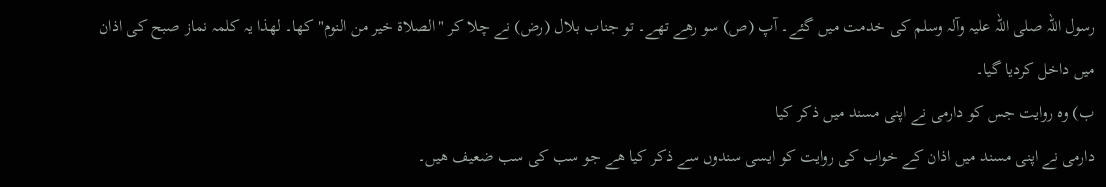رسول اللہ صلی اللہ علیہ وآلہ وسلم كی خدمت میں گئے۔ آپ (ص) سو رھے تھے۔ تو جناب بلال (رض) نے چلا كر "الصلاة خیر من النوم" كھا۔ لھذا یہ كلمہ نماز صبح كی اذان میں داخل كردیا گیا۔
ب) وہ روایت جس كو دارمی نے اپنی مسند میں ذكر كیا
دارمی نے اپنی مسند میں اذان كے خواب كی روایت كو ایسی سندوں سے ذكر كیا ھے جو سب كی سب ضعیف ھیں۔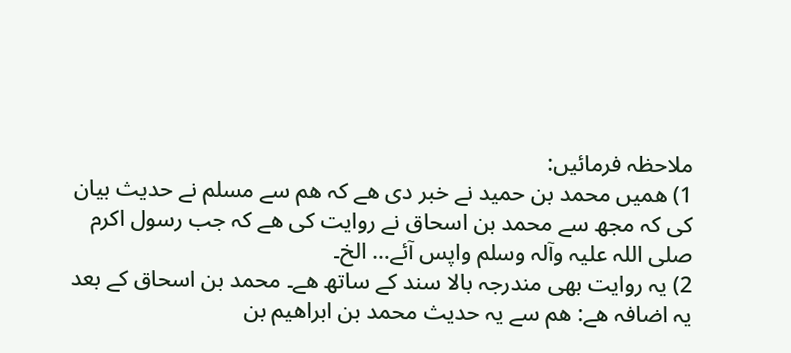ملاحظہ فرمائیں:
1) ھمیں محمد بن حمید نے خبر دی ھے كہ ھم سے مسلم نے حدیث بیان كی كہ مجھ سے محمد بن اسحاق نے روایت كی ھے كہ جب رسول اكرم صلی اللہ علیہ وآلہ وسلم واپس آئے… الخ۔
2) یہ روایت بھی مندرجہ بالا سند كے ساتھ ھے۔ محمد بن اسحاق كے بعد یہ اضافہ ھے: ھم سے یہ حدیث محمد بن ابراھیم بن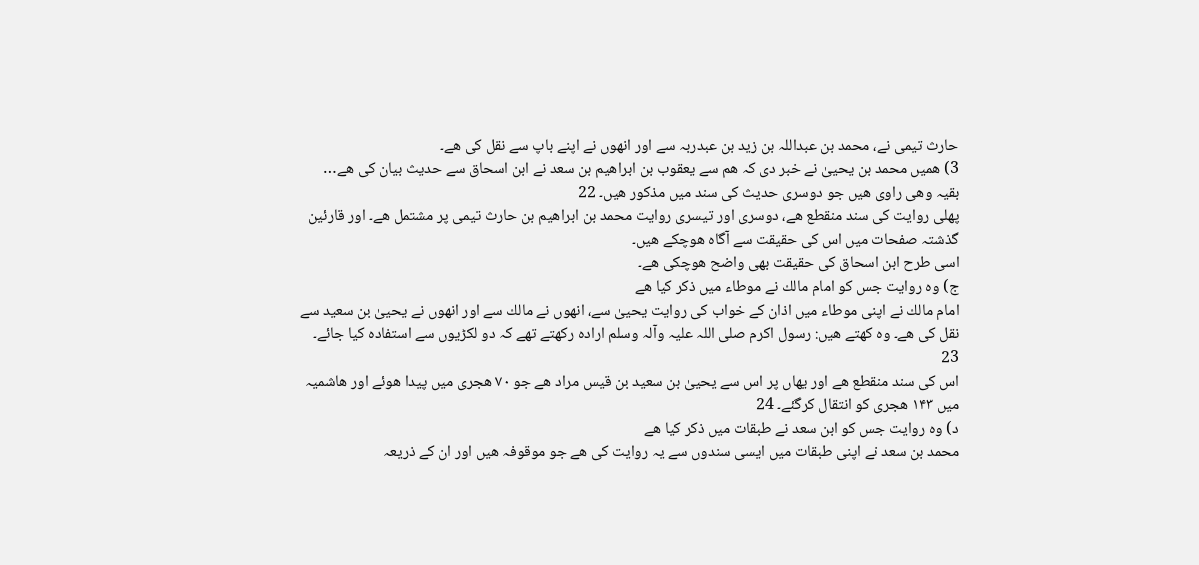حارث تیمی نے، محمد بن عبداللہ بن زید بن عبدربہ سے اور انھوں نے اپنے باپ سے نقل كی ھے۔
3) ھمیں محمد بن یحییٰ نے خبر دی كہ ھم سے یعقوب بن ابراھیم بن سعد نے ابن اسحاق سے حدیث بیان كی ھے… بقیہ وھی راوی ھیں جو دوسری حدیث كی سند میں مذكور ھیں۔ 22
پھلی روایت كی سند منقطع ھے، دوسری اور تیسری روایت محمد بن ابراھیم بن حارث تیمی پر مشتمل ھے۔ اور قارئین گذشتہ صفحات میں اس كی حقیقت سے آگاہ ھوچكے ھیں۔
اسی طرح ابن اسحاق كی حقیقت بھی واضح ھوچكی ھے۔
ج) وہ روایت جس كو امام مالك نے موطاء میں ذكر كیا ھے
امام مالك نے اپنی موطاء میں اذان كے خواب كی روایت یحییٰ سے، انھوں نے مالك سے اور انھوں نے یحییٰ بن سعید سے نقل كی ھے۔ وہ كھتے ھیں: رسول اكرم صلی اللہ علیہ وآلہ وسلم ارادہ ركھتے تھے كہ دو لكڑیوں سے استفادہ كیا جائے۔ 23
اس كی سند منقطع ھے اور یھاں پر اس سے یحییٰ بن سعید بن قیس مراد ھے جو ۷۰ ھجری میں پیدا ھوئے اور ھاشمیہ میں ۱۴۳ ھجری كو انتقال كرگئے۔ 24
د) وہ روایت جس كو ابن سعد نے طبقات میں ذكر كیا ھے
محمد بن سعد نے اپنی طبقات میں ایسی سندوں سے یہ روایت كی ھے جو موقوفہ ھیں اور ان كے ذریعہ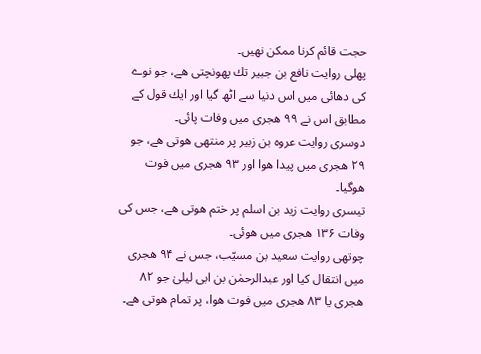حجت قائم كرنا ممكن نھیں۔
پھلی روایت نافع بن جبیر تك پھونچتی ھے، جو نوے كی دھائی میں اس دنیا سے اٹھ گیا اور ایك قول كے مطابق اس نے ۹۹ ھجری میں وفات پائی۔
دوسری روایت عروہ بن زبیر پر منتھی ھوتی ھے، جو ۲۹ ھجری میں پیدا ھوا اور ۹۳ ھجری میں فوت ھوگیا۔
تیسری روایت زید بن اسلم پر ختم ھوتی ھے، جس كی وفات ۱۳۶ ھجری میں ھوئی۔
چوتھی روایت سعید بن مسیّب، جس نے ۹۴ ھجری میں انتقال كیا اور عبدالرحمٰن بن ابی لیلیٰ جو ۸۲ ھجری یا ۸۳ ھجری میں فوت ھوا، پر تمام ھوتی ھے۔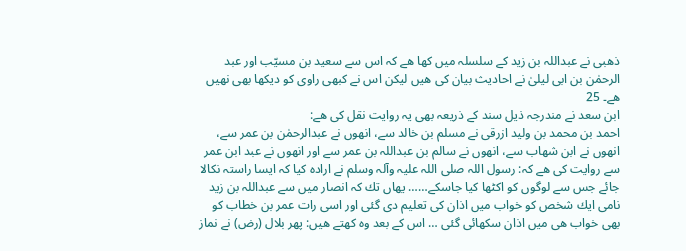ذھبی نے عبداللہ بن زید كے سلسلہ میں كھا ھے كہ اس سے سعید بن مسیّب اور عبد الرحمٰن بن ابی لیلیٰ نے احادیث بیان كی ھیں لیكن اس نے كبھی راوی كو دیكھا بھی نھیں ھے۔ 25
ابن سعد نے مندرجہ ذیل سند كے ذریعہ بھی یہ روایت نقل كی ھے:
احمد بن محمد بن ولید ازرقی نے مسلم بن خالد سے، انھوں نے عبدالرحمٰن بن عمر سے، انھوں نے ابن شھاب سے، انھوں نے سالم بن عبداللہ بن عمر سے اور انھوں نے عبد ابن عمر سے روایت كی ھے كہ: رسول اللہ صلی اللہ علیہ وآلہ وسلم نے ارادہ كیا كہ ایسا راستہ نكالا جائے جس سے لوگوں كو اكٹھا كیا جاسكے…… یھاں تك كہ انصار میں سے عبداللہ بن زید نامی ایك شخص كو خواب میں اذان كی تعلیم دی گئی اور اسی رات عمر بن خطاب كو بھی خواب ھی میں اذان سكھائی گئی … اس كے بعد وہ كھتے ھیں: پھر بلال (رض) نے نماز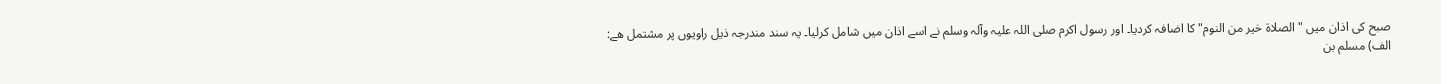صبح كی اذان میں "الصلاة خیر من النوم" كا اضافہ كردیا۔ اور رسول اكرم صلی اللہ علیہ وآلہ وسلم نے اسے اذان میں شامل كرلیا۔ یہ سند مندرجہ ذیل راویوں پر مشتمل ھے:
الف) مسلم بن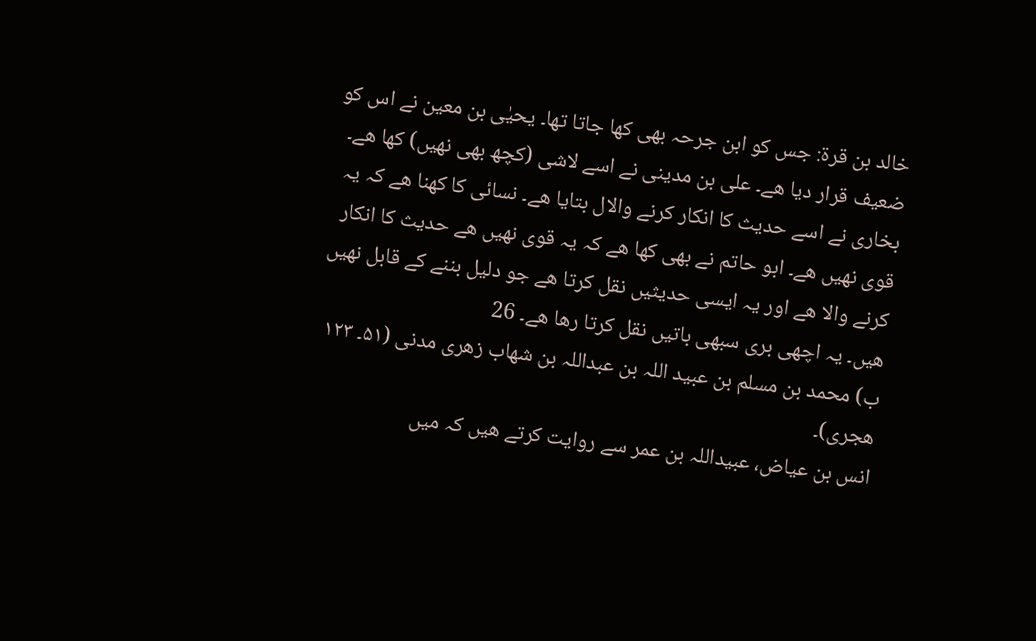خالد بن قرة: جس كو ابن جرحہ بھی كھا جاتا تھا۔ یحیٰی بن معین نے اس كو ضعیف قرار دیا ھے۔ علی بن مدینی نے اسے لاشی (كچھ بھی نھیں) كھا ھے۔ بخاری نے اسے حدیث كا انكار كرنے والال بتایا ھے۔ نسائی كا كھنا ھے كہ یہ قوی نھیں ھے۔ ابو حاتم نے بھی كھا ھے كہ یہ قوی نھیں ھے حدیث كا انكار كرنے والا ھے اور یہ ایسی حدیثیں نقل كرتا ھے جو دلیل بننے كے قابل نھیں ھیں۔ یہ اچھی بری سبھی باتیں نقل كرتا رھا ھے۔ 26
ب) محمد بن مسلم بن عبید اللہ بن عبداللہ بن شھاب زھری مدنی (۵۱۔ ۱۲۳ ھجری)۔
انس بن عیاض، عبیداللہ بن عمر سے روایت كرتے ھیں كہ میں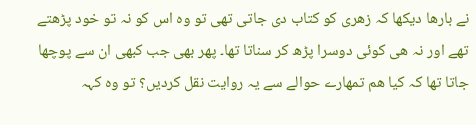نے بارھا دیكھا كہ زھری كو كتاب دی جاتی تھی تو وہ اس كو نہ تو خود پڑھتے تھے اور نہ ھی كوئی دوسرا پڑھ كر سناتا تھا۔ پھر بھی جب كبھی ان سے پوچھا جاتا تھا كہ كیا ھم تمھارے حوالے سے یہ روایت نقل كردیں؟ تو وہ كہہ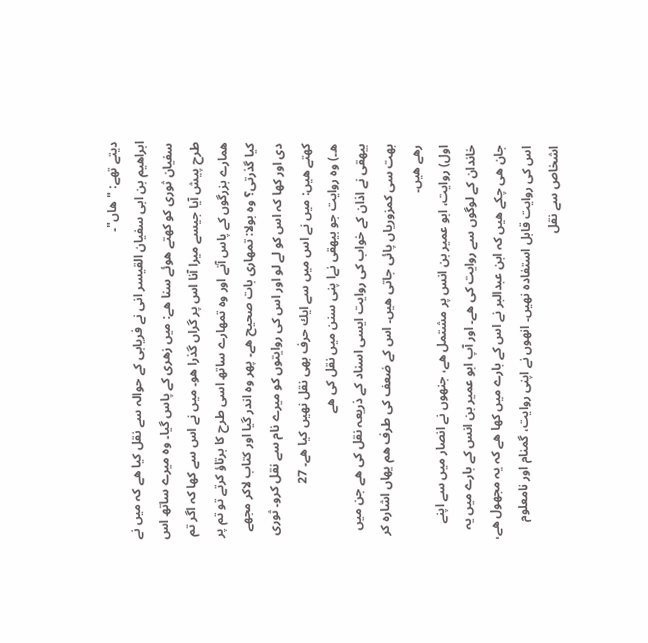دیتے تھے: "ھاں"۔
ابراھیم بن ابی سفیان القیسر انی نے فریابی كے حوالہ سے نقل كیا ھے كہ میں نے سفیان ثوری كو كھتے ھوئے سنا ھے: میں زھری كے پاس گیا۔ وہ میرے ساتھ اس طرح پیش آیا جیسے میرا آنا اس پر گراں گذرا ھو۔ میں نے اس سے كھا كہ اگر تم ھمارے بزرگوں كے پاس آتے اور وہ تمھارے ساتھ اسی طرح كا برتاؤ كرتے تو تم پر كیا گذرتی؟ وہ بولا: تمھاری بات صحیح ھے۔ پھر وہ اندر گیا اور كتاب لاكر مجھے دی اور كھا كہ اس كو لے لو اور اس كی روایتوں كو میرے نام سے نقل كرو۔ ثوری كھتے ھیں: میں نے اس میں سے ایك حرف بھی نقل نھیں كیا ھے۔ 27
ھ۔) وہ روایت جو بیھقی نےا پنی سنن میں نقل كی ھے
بیھقی نے اذان كے خواب كی روایت ایسی اسناد كے ذریعہ نقل كی ھے جن میں بھت سی كمزوریاں پائی جاتی ھیں۔ اس كے ضعف كی طرف ھم یھاں اشارہ كر رھے ھیں۔
اول) روایت، ابو عمیر بن انس پر مشتمل ھے، جنھوں نے انصار میں سے اپنے خاندان كے لوگوں سے روایت كی ھے۔ اور آپ ابو عمیر بن انس كے بارے میں یہ جان ھی چكے ھیں كہ ابن عبدالبر نے اس كے بارے میں كھا ھے كہ یہ مجھول ھے، اس كی روایت قابل استفادہ نھیں۔ انھوں نے اپنی روایت، گمنام اور نامعلوم اشخاص سے نقل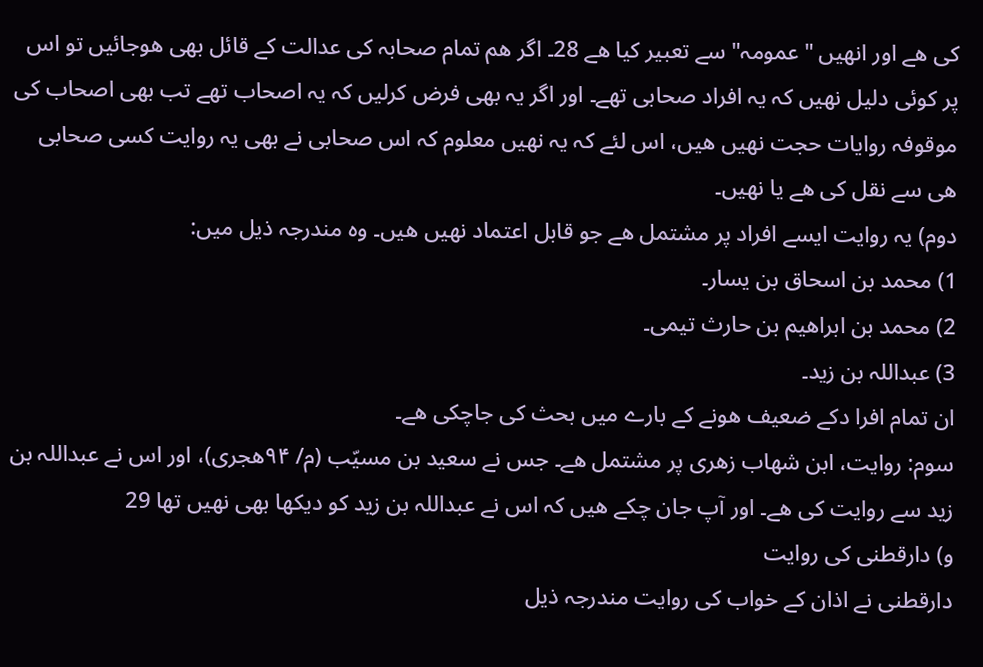كی ھے اور انھیں "عمومہ" سے تعبیر كیا ھے 28۔ اگر ھم تمام صحابہ كی عدالت كے قائل بھی ھوجائیں تو اس پر كوئی دلیل نھیں كہ یہ افراد صحابی تھے۔ اور اگر یہ بھی فرض كرلیں كہ یہ اصحاب تھے تب بھی اصحاب كی موقوفہ روایات حجت نھیں ھیں، اس لئے كہ یہ نھیں معلوم كہ اس صحابی نے بھی یہ روایت كسی صحابی ھی سے نقل كی ھے یا نھیں۔
دوم) یہ روایت ایسے افراد پر مشتمل ھے جو قابل اعتماد نھیں ھیں۔ وہ مندرجہ ذیل میں:
1) محمد بن اسحاق بن یسار۔
2) محمد بن ابراھیم بن حارث تیمی۔
3) عبداللہ بن زید۔
ان تمام افرا دكے ضعیف ھونے كے بارے میں بحث كی جاچكی ھے۔
سوم: روایت، ابن شھاب زھری پر مشتمل ھے۔ جس نے سعید بن مسیّب (م/ ۹۴ھجری)، اور اس نے عبداللہ بن زید سے روایت كی ھے۔ اور آپ جان چكے ھیں كہ اس نے عبداللہ بن زید كو دیكھا بھی نھیں تھا 29
و) دارقطنی كی روایت
دارقطنی نے اذان كے خواب كی روایت مندرجہ ذیل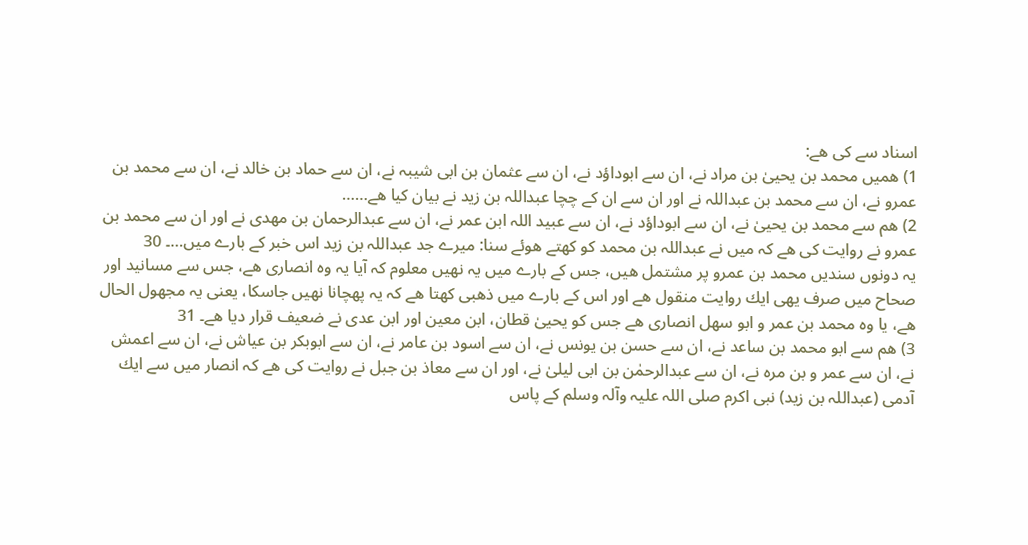اسناد سے كی ھے:
1) ھمیں محمد بن یحییٰ بن مراد نے، ان سے ابوداؤد نے، ان سے عثمان بن ابی شیبہ نے، ان سے حماد بن خالد نے، ان سے محمد بن عمرو نے، ان سے محمد بن عبداللہ نے اور ان سے ان كے چچا عبداللہ بن زید نے بیان كیا ھے……
2) ھم سے محمد بن یحییٰ نے، ان سے ابوداؤد نے، ان سے عبید اللہ ابن عمر نے، ان سے عبدالرحمان بن مھدی نے اور ان سے محمد بن عمرو نے روایت كی ھے كہ میں نے عبداللہ بن محمد كو كھتے ھوئے سنا: میرے جد عبداللہ بن زید اس خبر كے بارے میں…۔ 30
یہ دونوں سندیں محمد بن عمرو پر مشتمل ھیں، جس كے بارے میں یہ نھیں معلوم كہ آیا یہ وہ انصاری ھے، جس سے مسانید اور صحاح میں صرف یھی ایك روایت منقول ھے اور اس كے بارے میں ذھبی كھتا ھے كہ یہ پھچانا نھیں جاسكا، یعنی یہ مجھول الحال ھے، یا وہ محمد بن عمر و ابو سھل انصاری ھے جس كو یحییٰ قطان، ابن معین اور ابن عدی نے ضعیف قرار دیا ھے۔ 31
3) ھم سے ابو محمد بن ساعد نے، ان سے حسن بن یونس نے، ان سے اسود بن عامر نے، ان سے ابوبكر بن عیاش نے، ان سے اعمش نے، ان سے عمر و بن مرہ نے، ان سے عبدالرحمٰن بن ابی لیلیٰ نے، اور ان سے معاذ بن جبل نے روایت كی ھے كہ انصار میں سے ایك آدمی (عبداللہ بن زید) نبی اكرم صلی اللہ علیہ وآلہ وسلم كے پاس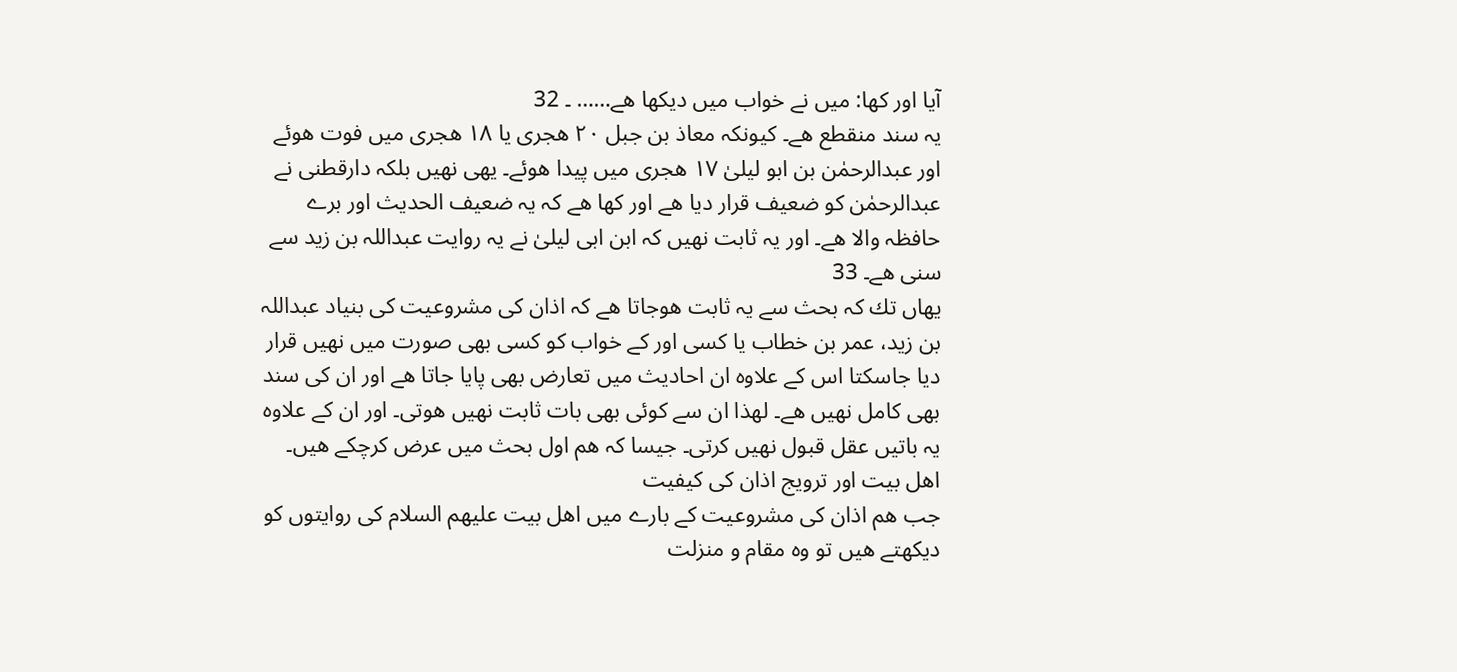آیا اور كھا: میں نے خواب میں دیكھا ھے…… ۔ 32
یہ سند منقطع ھے۔ كیونكہ معاذ بن جبل ۲۰ ھجری یا ۱۸ ھجری میں فوت ھوئے اور عبدالرحمٰن بن ابو لیلیٰ ۱۷ ھجری میں پیدا ھوئے۔ یھی نھیں بلكہ دارقطنی نے عبدالرحمٰن كو ضعیف قرار دیا ھے اور كھا ھے كہ یہ ضعیف الحدیث اور برے حافظہ والا ھے۔ اور یہ ثابت نھیں كہ ابن ابی لیلیٰ نے یہ روایت عبداللہ بن زید سے سنی ھے۔ 33
یھاں تك كہ بحث سے یہ ثابت ھوجاتا ھے كہ اذان كی مشروعیت كی بنیاد عبداللہ بن زید، عمر بن خطاب یا كسی اور كے خواب كو كسی بھی صورت میں نھیں قرار دیا جاسكتا اس كے علاوہ ان احادیث میں تعارض بھی پایا جاتا ھے اور ان كی سند بھی كامل نھیں ھے۔ لھذا ان سے كوئی بھی بات ثابت نھیں ھوتی۔ اور ان كے علاوہ یہ باتیں عقل قبول نھیں كرتی۔ جیسا كہ ھم اول بحث میں عرض كرچكے ھیں۔
اھل بیت اور ترویج اذان كی كیفیت
جب ھم اذان كی مشروعیت كے بارے میں اھل بیت علیھم السلام كی روایتوں كو دیكھتے ھیں تو وہ مقام و منزلت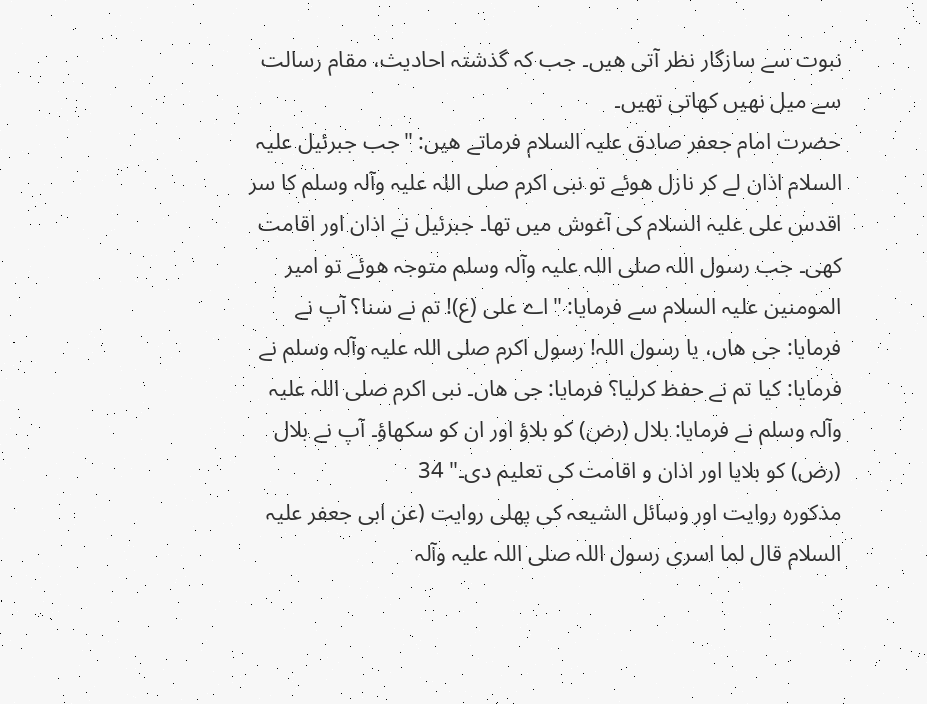نبوت سے سازگار نظر آتی ھیں۔ جب كہ گذشتہ احادیث، مقام رسالت سے میل نھیں كھاتی تھیں۔
حضرت امام جعفر صادق علیہ السلام فرماتے ھیں: "جب جبرئیل علیہ السلام اذان لے كر نازل ھوئے تو نبی اكرم صلی اللہ علیہ وآلہ وسلم كا سر اقدس علی علیہ السلام كی آغوش میں تھا۔ جبرئیل نے اذان اور اقامت كھی۔ جب رسول اللہ صلی اللہ علیہ وآلہ وسلم متوجہ ھوئے تو امیر المومنین علیہ السلام سے فرمایا: "اے علی (ع)! تم نے سنا؟ آپ نے فرمایا: جی ھاں، یا رسول اللہ! رسول اكرم صلی اللہ علیہ وآلہ وسلم نے فرمایا: كیا تم نے حفظ كرلیا؟ فرمایا: جی ھاں۔ نبی اكرم صلی اللہ علیہ وآلہ وسلم نے فرمایا: بلال (رض) كو بلاؤ اور ان كو سكھاؤ۔ آپ نے بلال (رض) كو بلایا اور اذان و اقامت كی تعلیم دی۔" 34
مذكورہ روایت اور وسائل الشیعہ كی پھلی روایت (عن ابی جعفر علیہ السلام قال لما اسری رسول اللہ صلی اللہ علیہ وآلہ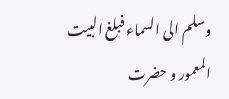وسلم الی السماء فبلغ البیت المعمور و حضرت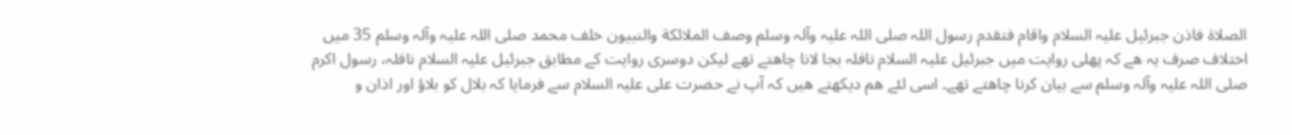الصلاة فاذن جبرئیل علیہ السلام واقام فتقدم رسول اللہ صلی اللہ علیہ وآلہ وسلم وصف الملائكة والنبیون خلف محمد صلی اللہ علیہ وآلہ وسلم 35 میں اختلاف صرف یہ ھے كہ پھلی روایت میں جبرئیل علیہ السلام نافلہ بجا لانا چاھتے تھے لیكن دوسری روایت كے مطابق جبرئیل علیہ السلام نافلہ، رسول اكرم صلی اللہ علیہ وآلہ وسلم سے بیان كرنا چاھتے تھے۔ اسی لئے ھم دیكھتے ھیں كہ آپ نے حضرت علی علیہ السلام سے فرمایا كہ بلال كو بلاؤ اور اذان و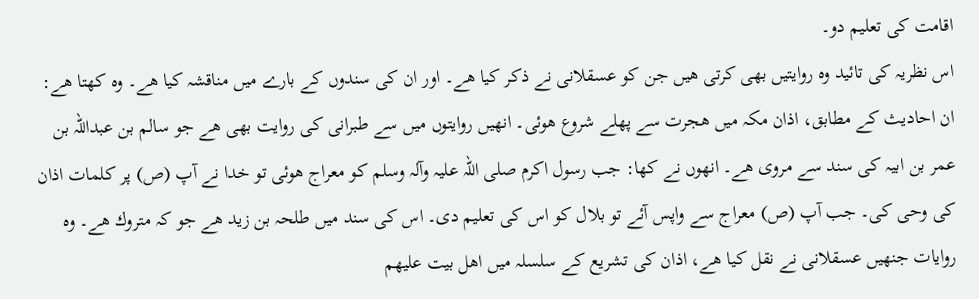اقامت كی تعلیم دو۔
اس نظریہ كی تائید وہ روایتیں بھی كرتی ھیں جن كو عسقلانی نے ذكر كیا ھے۔ اور ان كی سندوں كے بارے میں مناقشہ كیا ھے۔ وہ كھتا ھے: ان احادیث كے مطابق، اذان مكہ میں ھجرت سے پھلے شروع ھوئی۔ انھیں روایتوں میں سے طبرانی كی روایت بھی ھے جو سالم بن عبداللہ بن عمر بن ابیہ كی سند سے مروی ھے۔ انھوں نے كھا: جب رسول اكرم صلی اللہ علیہ وآلہ وسلم كو معراج ھوئی تو خدا نے آپ (ص) پر كلمات اذان كی وحی كی۔ جب آپ (ص) معراج سے واپس آئے تو بلال كو اس كی تعلیم دی۔ اس كی سند میں طلحہ بن زید ھے جو كہ متروك ھے۔ وہ روایات جنھیں عسقلانی نے نقل كیا ھے، اذان كی تشریع كے سلسلہ میں اھل بیت علیھم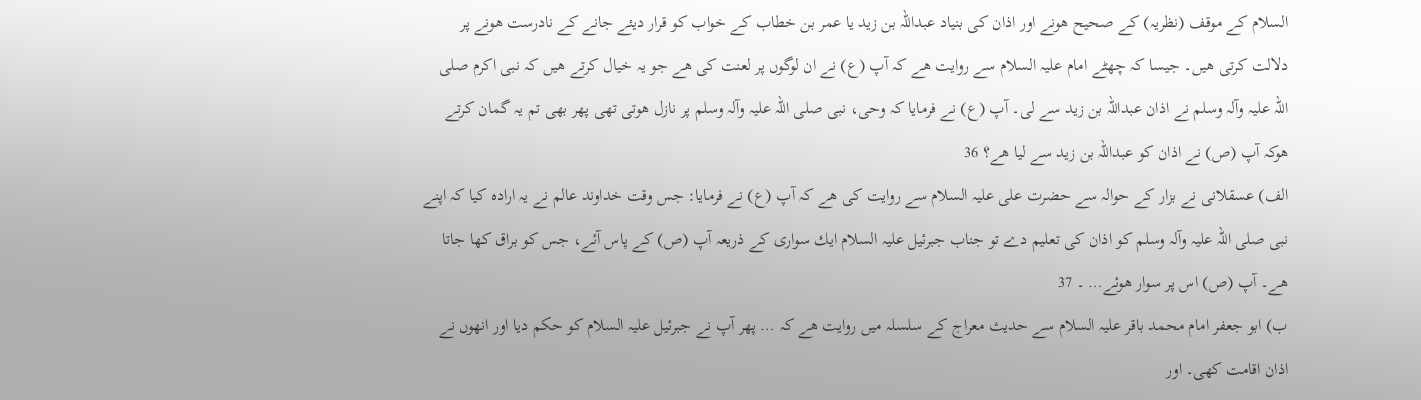السلام كے موقف (نظریہ) كے صحیح ھونے اور اذان كی بنیاد عبداللہ بن زید یا عمر بن خطاب كے خواب كو قرار دیئے جانے كے نادرست ھونے پر دلالت كرتی ھیں۔ جیسا كہ چھٹے امام علیہ السلام سے روایت ھے كہ آپ (ع) نے ان لوگوں پر لعنت كی ھے جو یہ خیال كرتے ھیں كہ نبی اكرم صلی اللہ علیہ وآلہ وسلم نے اذان عبداللہ بن زید سے لی۔ آپ (ع) نے فرمایا كہ وحی، نبی صلی اللہ علیہ وآلہ وسلم پر نازل ھوتی تھی پھر بھی تم یہ گمان كرتے ھوكہ آپ (ص) نے اذان كو عبداللہ بن زید سے لیا ھے؟ 36
الف) عسقلانی نے بزار كے حوالہ سے حضرت علی علیہ السلام سے روایت كی ھے كہ آپ (ع) نے فرمایا: جس وقت خداوند عالم نے یہ ارادہ كیا كہ اپنے نبی صلی اللہ علیہ وآلہ وسلم كو اذان كی تعلیم دے تو جناب جبرئیل علیہ السلام ایك سواری كے ذریعہ آپ (ص) كے پاس آئے، جس كو براق كھا جاتا ھے۔ آپ (ص) اس پر سوار ھوئے… ۔ 37
ب) ابو جعفر امام محمد باقر علیہ السلام سے حدیث معراج كے سلسلہ میں روایت ھے كہ … پھر آپ نے جبرئیل علیہ السلام كو حكم دیا اور انھوں نے اذان اقامت كھی۔ اور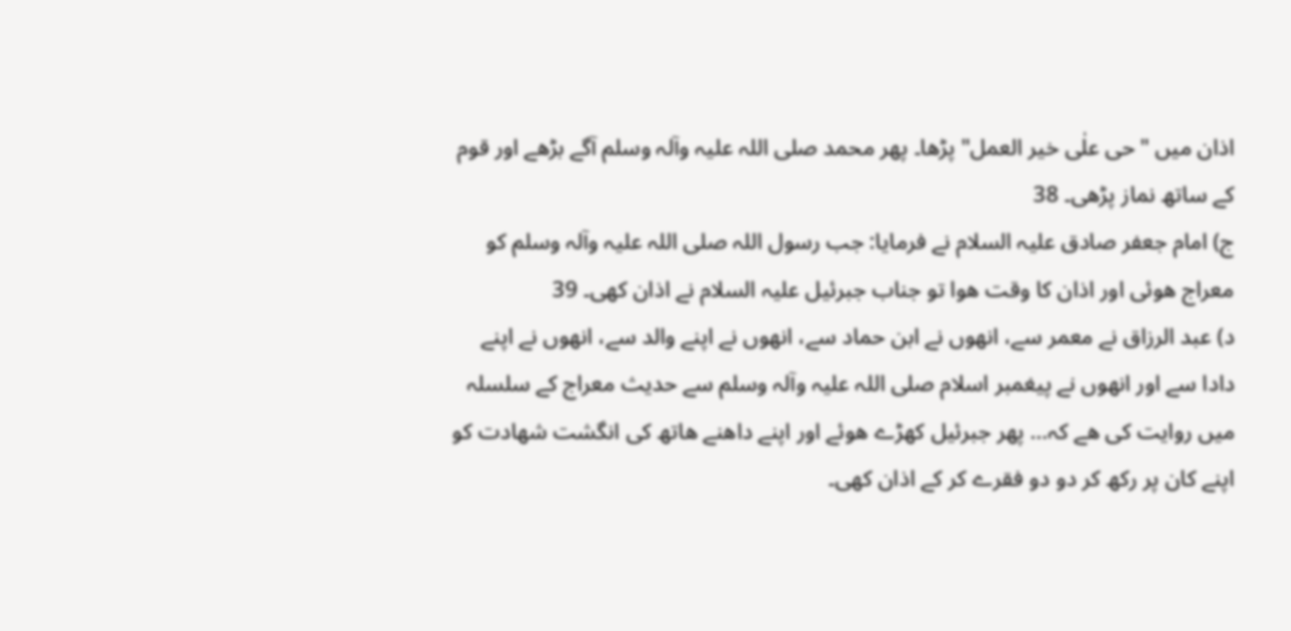اذان میں "حی علٰی خیر العمل" پڑھا۔ پھر محمد صلی اللہ علیہ وآلہ وسلم آگے بڑھے اور قوم كے ساتھ نماز پڑھی۔ 38
ج) امام جعفر صادق علیہ السلام نے فرمایا: جب رسول اللہ صلی اللہ علیہ وآلہ وسلم كو معراج ھوئی اور اذان كا وقت ھوا تو جناب جبرئیل علیہ السلام نے اذان كھی۔ 39
د) عبد الرزاق نے معمر سے، انھوں نے ابن حماد سے، انھوں نے اپنے والد سے، انھوں نے اپنے دادا سے اور انھوں نے پیغمبر اسلام صلی اللہ علیہ وآلہ وسلم سے حدیث معراج كے سلسلہ میں روایت كی ھے كہ… پھر جبرئیل كھڑے ھوئے اور اپنے داھنے ھاتھ كی انگشت شھادت كو اپنے كان پر ركھ كر دو دو فقرے كر كے اذان كھی۔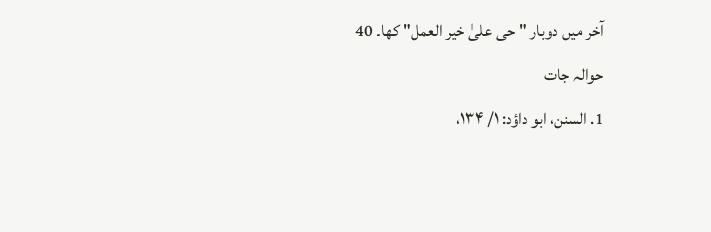آخر میں دوبار "حی علیٰ خیر العمل" كھا۔ 40
حوالہ جات
1. السنن، ابو داؤد: ۱/ ۱۳۴،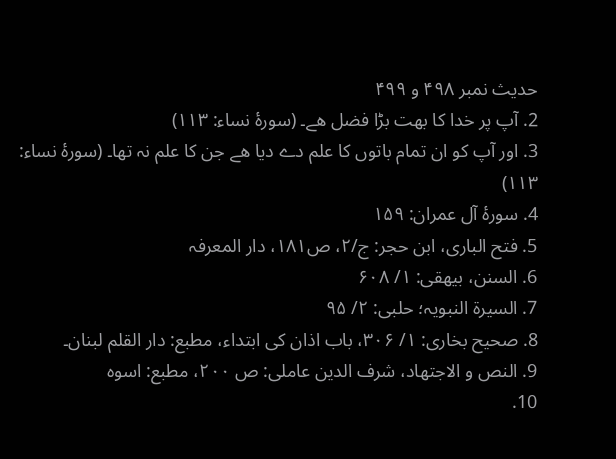حدیث نمبر ۴۹۸ و ۴۹۹
2. آپ پر خدا كا بھت بڑا فضل ھے۔ (سورۂ نساء: ۱۱۳)
3. اور آپ كو ان تمام باتوں كا علم دے دیا ھے جن كا علم نہ تھا۔ (سورۂ نساء: ۱۱۳)
4. سورۂ آل عمران: ۱۵۹
5. فتح الباری، ابن حجر: ج/۲، ص۱۸۱، دار المعرفہ
6. السنن، بیھقی: ۱/ ۶۰۸
7. السیرة النبویہ؛ حلبی: ۲/ ۹۵
8. صحیح بخاری: ۱/ ۳۰۶، باب اذان كی ابتداء، مطبع: دار القلم لبنان۔
9. النص و الاجتھاد، شرف الدین عاملی: ص ۲۰۰، مطبع: اسوہ
10.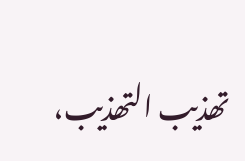تھذیب التھذیب،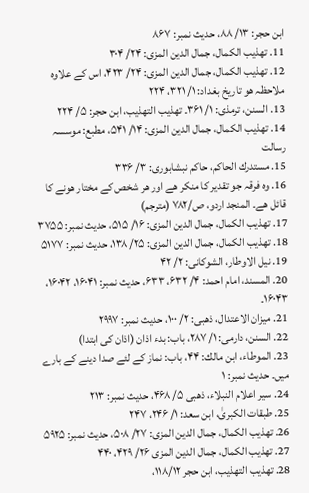ابن حجر: ۱۳/ ۸۸، حدیث نمبر: ۸۶۷
11. تھذیب الكمال، جمال الدین المزی: ۲۴/ ۳۰۴
12. تھذیب الكمال، جمال الدین المزی: ۲۴/ ۴۲۳، اس كے علاوہ ملاحظہ ھو تاریخ بغداد: ۱/ ۳۲۱، ۲۲۴
13. السنن، ترمذی: ۱/ ۳۶۱۔ تھذیب التھذیب، ابن حجر: ۵/ ۲۲۴
14. تھذیب الكمال، جمال الدین المزی: ۱۴/ ۵۴۱، مطبع: موسسہ رسالت
15. مستدرك الحاكم، حاكم نبشابوری: ۳/ ۳۳۶
16. وہ فرقہ جو تقدیر كا منكر ھے اور ھر شخص كے مختار ھونے كا قائل ھے۔ المنجد اردو، ص/۷۸۲ (مترجم)
17. تھذیب الكمال، جمال الدین المزی: ۱۶/ ۵۱۵، حدیث نمبر: ۳۷۵۵
18. تھذیب الكمال، جمال الدین المزی: ۲۵/ ۱۳۸، حدیث نمبر: ۵۱۷۷
19. نیل الاوطار، الشوكانی: ۲/ ۴۲
20. المسند، امام احمد: ۴/ ۶۳۲، ۶۳۳، حدیث نمبر: ۱۶۰۴۱، ۱۶۰۴۲، ۱۶۰۴۳۔
21. میزان الاعتدال، ذھبی: ۲/ ۱۰۰، حدیث نمبر: ۲۹۹۷
22. السنن، دارمی: ۱/ ۲۸۷، باب: بدء اذان (اذان كی ابتدا)
23. الموطاء، ابن مالك: ۴۴، باب: نماز كے لئے صدا دینے كے بارے میں۔ حدیث نمبر: ۱
24. سیر اعلام النبلاء، ذھبی ۵/ ۴۶۸، حدیث نمبر: ۲۱۳
25. طبقات الكبریٰ، ابن سعد: ۱/ ۲۴۶، ۲۴۷
26. تھذیب الكمال، جمال الدین المزی: ۲۷/ ۵۰۸، حدیث نمبر: ۵۹۲۵
27. تھذیب الكمال، جمال الدین المزی ۲۶/ ۴۲۹، ۴۴۰
28. تھذیب التھذیب، ابن حجر ۱۱۸/۱۲،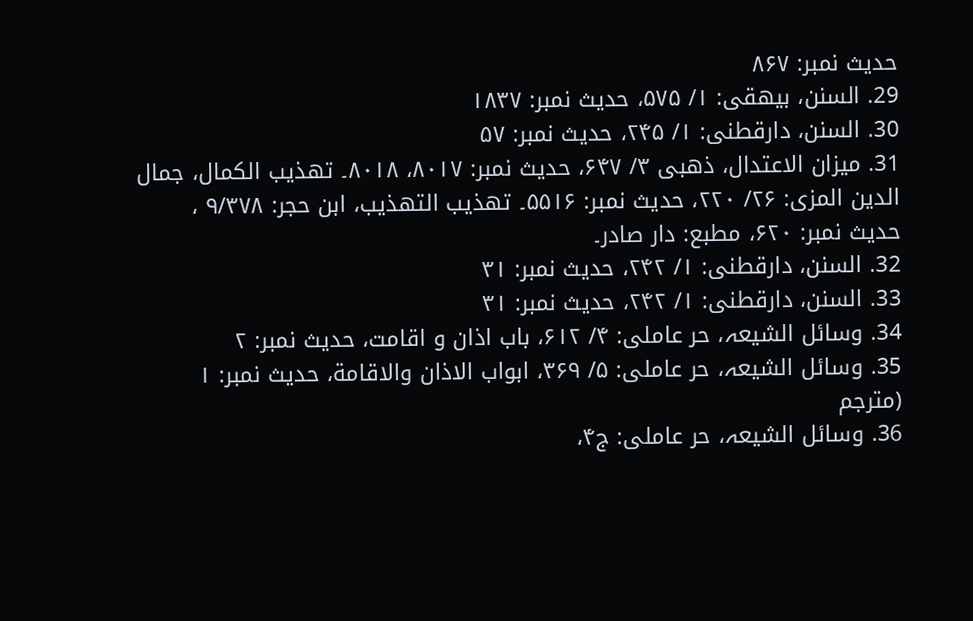حدیث نمبر: ۸۶۷
29. السنن، بیھقی: ۱/ ۵۷۵، حدیث نمبر: ۱۸۳۷
30. السنن، دارقطنی: ۱/ ۲۴۵، حدیث نمبر: ۵۷
31. میزان الاعتدال، ذھبی ۳/ ۶۴۷، حدیث نمبر: ۸۰۱۷، ۸۰۱۸۔ تھذیب الكمال، جمال الدین المزی: ۲۶/ ۲۲۰، حدیث نمبر: ۵۵۱۶۔ تھذیب التھذیب، ابن حجر: ۹/۳۷۸ ، حدیث نمبر: ۶۲۰، مطبع: دار صادر۔
32. السنن، دارقطنی: ۱/ ۲۴۲، حدیث نمبر: ۳۱
33. السنن، دارقطنی: ۱/ ۲۴۲، حدیث نمبر: ۳۱
34. وسائل الشیعہ، حر عاملی: ۴/ ۶۱۲، باب اذان و اقامت، حدیث نمبر: ۲
35. وسائل الشیعہ، حر عاملی: ۵/ ۳۶۹، ابواب الاذان والاقامة، حدیث نمبر: ۱ (مترجم
36. وسائل الشیعہ، حر عاملی: ج۴،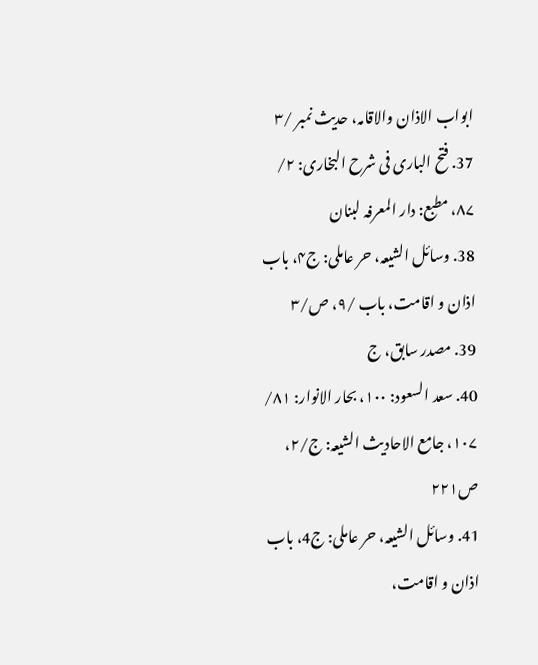ابواب الاذان والاقامہ، حدیث نمبر /۳
37. فتح الباری فی شرح البخاری: ۲/ ۸۷، مطبع: دار المعرفہ لبنان
38. وسائل الشیعہ، حر عاملی: ج۴، باب اذان و اقامت، باب /۹، ص/۳
39. مصدر سابق، ج
40. سعد السعود: ۱۰۰، بحار الانوار: ۸۱/ ۱۰۷، جامع الاحادیث الشیعہ: ج/۲، ص۲۲۱
41. وسائل الشیعہ، حر عاملی: ج4، باب اذان و اقامت،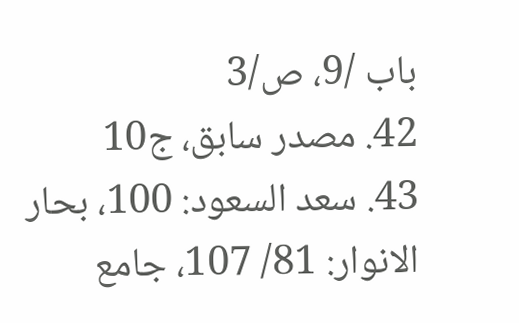باب /9، ص/3
42. مصدر سابق، ج10
43. سعد السعود: 100، بحار الانوار: 81/ 107، جامع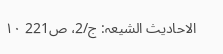الاحادیث الشیعہ: ج/2، ص221 ۱۰